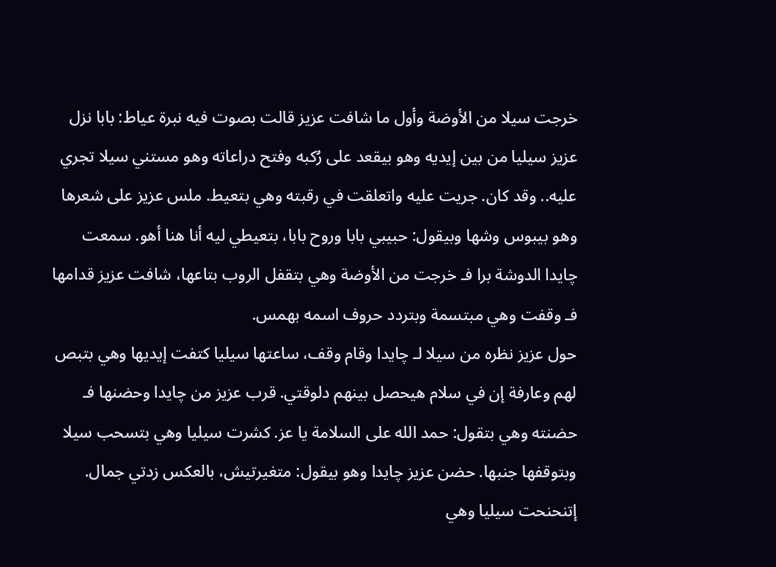خرجت سيلا من الأوضة وأول ما شافت عزيز قالت بصوت فيه نبرة عياط: بابا نزل عزيز سيليا من بين إيديه وهو بيقعد على رُكبه وفتح دراعاته وهو مستني سيلا تجري عليه.. وقد كان. جريت عليه واتعلقت في رقبته وهي بتعيط. ملس عزيز على شعرها وهو بيبوس وشها وبيقول: حبيبي بابا وروح بابا، بتعيطي ليه أنا هنا أهو. سمعت چايدا الدوشة برا فـ خرجت من الأوضة وهي بتقفل الروب بتاعها، شافت عزيز قدامها فـ وقفت وهي مبتسمة وبتردد حروف اسمه بهمس.
حول عزيز نظره من سيلا لـ چايدا وقام وقف، ساعتها سيليا كتفت إيديها وهي بتبص لهم وعارفة إن في سلام هيحصل بينهم دلوقتي. قرب عزيز من چايدا وحضنها فـ حضنته وهي بتقول: حمد الله على السلامة يا عز. كشرت سيليا وهي بتسحب سيلا وبتوقفها جنبها. حضن عزيز چايدا وهو بيقول: متغيرتيش، بالعكس زدتي جمال. إتنحنحت سيليا وهي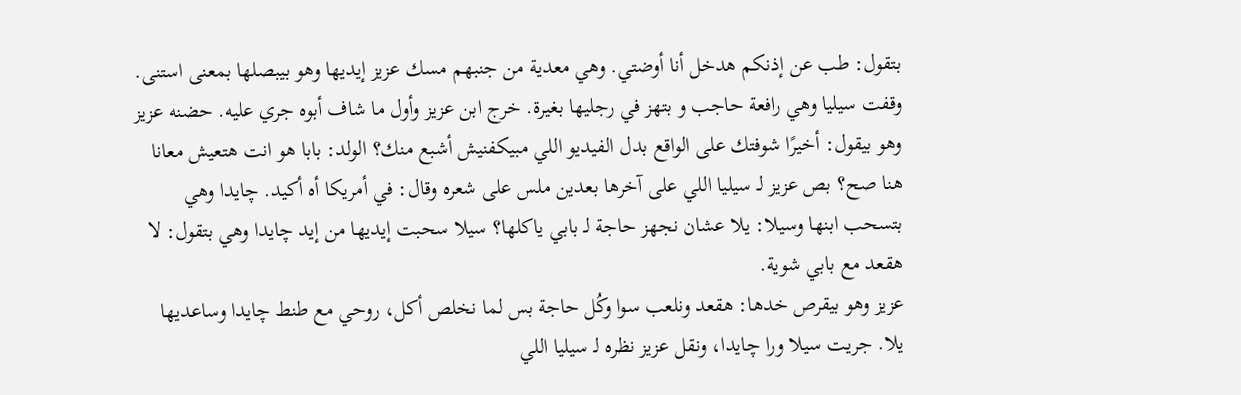بتقول: طب عن إذنكم هدخل أنا أوضتي. وهي معدية من جنبهم مسك عزيز إيديها وهو بيبصلها بمعنى استنى.
وقفت سيليا وهي رافعة حاجب و بتهز في رجليها بغيرة. خرج ابن عزيز وأول ما شاف أبوه جري عليه. حضنه عزيز وهو بيقول: أخيرًا شوفتك على الواقع بدل الفيديو اللي مبيكفنيش أشبع منك؟ الولد: بابا هو انت هتعيش معانا هنا صح؟ بص عزيز لـ سيليا اللي على آخرها بعدين ملس على شعره وقال: في أمريكا أه أكيد. چايدا وهي بتسحب ابنها وسيلا: يلا عشان نجهز حاجة لـ بابي ياكلها؟ سيلا سحبت إيديها من إيد چايدا وهي بتقول: لا هقعد مع بابي شوية.
عزيز وهو بيقرص خدها: هقعد ونلعب سوا وكُل حاجة بس لما نخلص أكل، روحي مع طنط چايدا وساعديها يلا. جريت سيلا ورا چايدا، ونقل عزيز نظره لـ سيليا اللي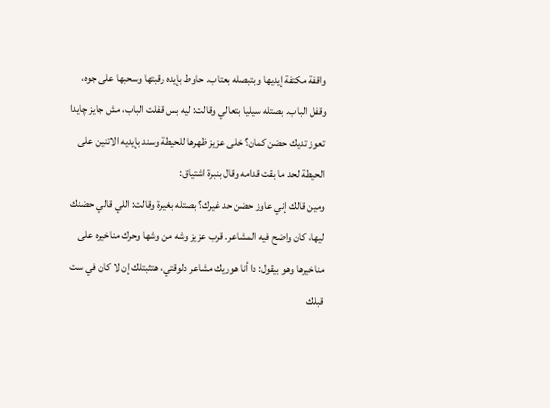واقفة مكتفة إيديها وبتبصله بعتاب. حاوط بإيده رقبتها وسحبها على جوه، وقفل الباب. بصتله سيليا بتعالي وقالت: ليه بس قفلت الباب، مش جايز چايدا تعوز تديك حضن كمان؟ خلى عزيز ظهرها للحيطة وسند بإيديه الاتنين على الحيطة لحد ما بقت قدامه وقال بنبرة اشتياق:
ومين قالك إني عاوز حضن حد غيرك؟ بصتله بغيرة وقالت: اللي قالي حضنك ليها، كان واضح فيه المشاعر. قرب عزيز وشه من وشها وحرك مناخيره على مناخيرها وهو بيقول: دا أنا هوريك مشاعر دلوقتي، هتثبتلك إن لا كان في ست قبلك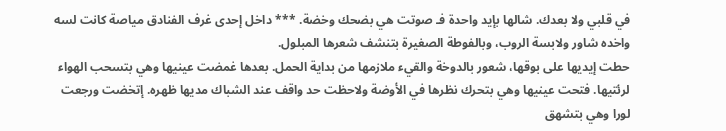في قلبي ولا بعدك. شالها بإيد واحدة فـ صوتت هي بضحك وخضة. *** داخل إحدى غرف الفنادق مياصة كانت لسه واخده شاور ولابسة الروب، وبالفوطة الصغيرة بتنشف شعرها المبلول.
حطت إيديها على بوقها، شعور بالدوخة والقيء ملازمها من بداية الحمل. بعدها غمضت عينيها وهي بتسحب الهواء لرئتيها. فتحت عينيها وهي بتحرك نظرها في الأوضة ولاحظت حد واقف عند الشباك مديها ظهره. إتخضت ورجعت لورا وهي بتشهق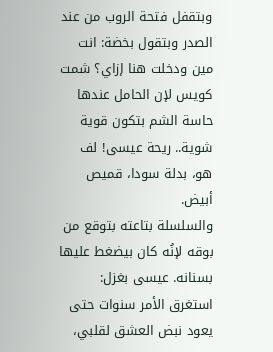وبتقفل فتحة الروب من عند الصدر وبتقول بخضة: انت مين ودخلت هنا إزاي؟ شمت كويس لإن الحامل عندها حاسة الشم بتكون قوية شوية.. ريحة عيسى! لف هو، بدلة سودا، قميص أبيض.
والسلسلة بتاعته بتوقع من بوقه لإنُه كان بيضغط عليها بسنانه. عيسى بغزل: استغرق الأمر سنوات حتى يعود نبض العشق لقلبي،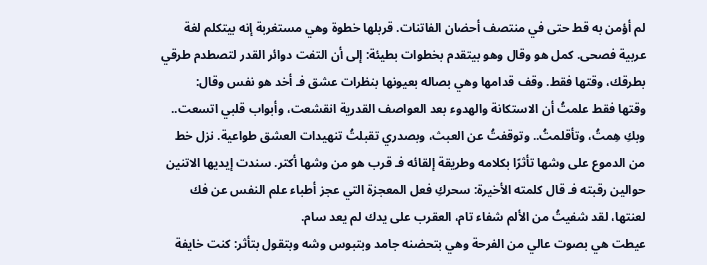لم أؤمن به قط حتى في منتصف أحضان الفاتنات. قربلها خطوة وهي مستغربة إنه بيتكلم لغة عربية فصحى. كمل هو وقال وهو بيتقدم بخطوات بطيئة: إلى أن التفت دوائر القدر لتصطدم طرقي بطرقك، وقتها فقط. وقف قدامها وهي بصاله بعيونها بنظرات عشق فـ أخد هو نفس وقال:
وقتها فقط علمتُ أن الاستكانة والهدوء بعد العواصف القدرية انقشعت، وأبواب قلبي اتسعت.. وبكِ هِمتُ، وتأقلمتُ.. وتوقفتُ عن العبث، وبصدري تقبلتُ تنهيدات العشق طواعية. نزل خط من الدموع على وشها تأثرًا بكلامه وطريقة إلقائه فـ قرب هو من وشها أكتر. سندت إيديها الاتنين حوالين رقبته فـ قال كلمته الأخيرة: سحركِ فعل المعجزة التي عجز أطباء علم النفس عن فك لعنتها، لقد شفيتُ من الألم شفاء تام، العقرب على يدك لم يعد سام.
عيطت هي بصوت عالي من الفرحة وهي بتحضنه جامد وبتبوس وشه وبتقول بتأثر: كنت خايفة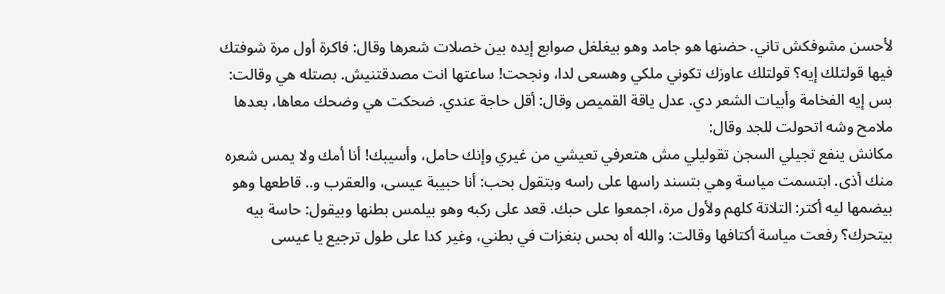لأحسن مشوفكش تاني. حضنها هو جامد وهو بيغلغل صوابع إيده بين خصلات شعرها وقال: فاكرة أول مرة شوفتك فيها قولتلك إيه؟ قولتلك عاوزك تكوني ملكي وهسعى لدا، ونجحت! ساعتها انت مصدقتنيش. بصتله هي وقالت: بس إيه الفخامة وأبيات الشعر دي. عدل ياقة القميص وقال: أقل حاجة عندي. ضحكت هي وضحك معاها، بعدها ملامح وشه اتحولت للجد وقال:
مكانش ينفع تجيلي السجن تقوليلي مش هتعرفي تعيشي من غيري وإنك حامل، وأسيبك! أنا أمك ولا يمس شعره منك أذى. ابتسمت مياسة وهي بتسند راسها على راسه وبتقول بحب: أنا حبيبة عيسى، والعقرب و.. قاطعها وهو بيضمها ليه أكتر: التلاتة كلهم ولأول مرة، اجمعوا على حبك. قعد على ركبه وهو بيلمس بطنها وبيقول: حاسة بيه بيتحرك؟ رفعت مياسة أكتافها وقالت: والله أه بحس بنغزات في بطني، وغير كدا على طول ترجيع يا عيسى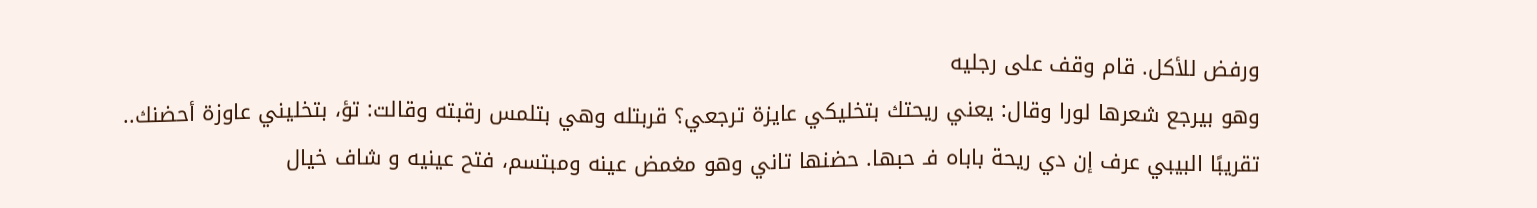ورفض للأكل. قام وقف على رجليه
وهو بيرجع شعرها لورا وقال: يعني ريحتك بتخليكي عايزة ترجعي؟ قربتله وهي بتلمس رقبته وقالت: تؤ، بتخليني عاوزة أحضنك.. تقريبًا البيبي عرف إن دي ريحة باباه فـ حبها. حضنها تاني وهو مغمض عينه ومبتسم، فتح عينيه و شاف خيال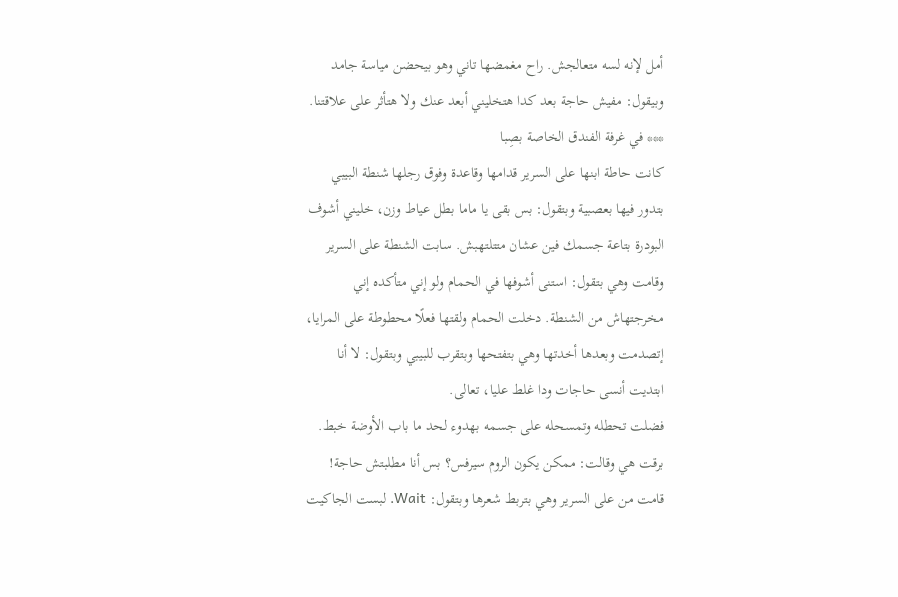أمل لإنه لسه متعالجش. راح مغمضها تاني وهو بيحضن مياسة جامد وبيقول: مفيش حاجة بعد كدا هتخليني أبعد عنك ولا هتأثر على علاقتنا. *** في غرفة الفندق الخاصة بصِبا
كانت حاطة ابنها على السرير قدامها وقاعدة وفوق رجلها شنطة البيبي بتدور فيها بعصبية وبتقول: بس بقى يا ماما بطل عياط وزن، خليني أشوف البودرة بتاعة جسمك فين عشان متتلتهبش. سابت الشنطة على السرير وقامت وهي بتقول: استنى أشوفها في الحمام ولو إني متأكده إني مخرجتهاش من الشنطة. دخلت الحمام ولقتها فعلًا محطوطة على المرايا، إتصدمت وبعدها أخدتها وهي بتفتحها وبتقرب للبيبي وبتقول: لا أنا ابتديت أنسى حاجات ودا غلط عليا، تعالى.
فضلت تحطله وتمسحله على جسمه بهدوء لحد ما باب الأوضة خبط. برقت هي وقالت: ممكن يكون الروم سيرفس؟ بس أنا مطلبتش حاجة! قامت من على السرير وهي بتربط شعرها وبتقول: Wait. لبست الجاكيت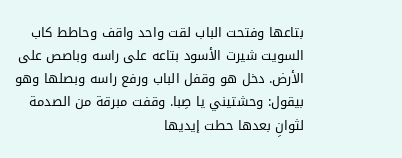بتاعها وفتحت الباب لقت واحد واقف وحاطط كاب السويت شيرت الأسود بتاعه على راسه وباصص على الأرض. دخل هو وقفل الباب ورفع راسه وبصلها وهو بيقول: وحشتيني يا صِبا. وقفت مبرقة من الصدمة لثوانِ بعدها حطت إيديها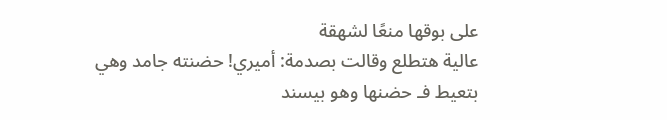على بوقها منعًا لشهقة
عالية هتطلع وقالت بصدمة: أميري! حضنته جامد وهي بتعيط فـ حضنها وهو بيسند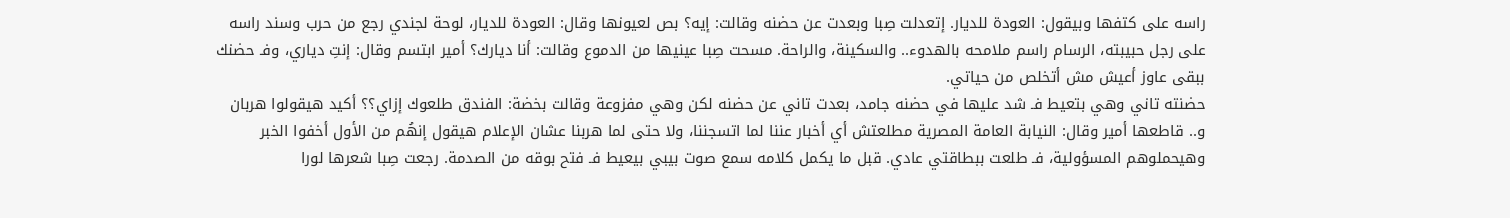راسه على كتفها وبيقول: العودة للديار. إتعدلت صِبا وبعدت عن حضنه وقالت: إيه؟ بص لعيونها وقال: العودة للديار، لوحة لجندي رجع من حرب وسند راسه على رجل حبيبته، الرسام راسم ملامحه بالهدوء.. والسكينة، والراحة. مسحت صِبا عينيها من الدموع وقالت: أنا ديارك؟ أمير ابتسم وقال: إنتِ دياري، وفـ حضنك ببقى عاوز أعيش مش أتخلص من حياتي.
حضنته تاني وهي بتعيط فـ شد عليها في حضنه جامد، بعدت تاني عن حضنه لكن وهي مفزوعة وقالت بخضة: الفندق طلعوك إزاي؟؟ أكيد هيقولوا هربان و.. قاطعها أمير وقال: النيابة العامة المصرية مطلعتش أي أخبار عننا لما اتسجننا، ولا حتى لما هربنا عشان الإعلام هيقول إنهُم من الأول أخفوا الخبر وهيحملوهم المسؤولية، فـ طلعت ببطاقتي عادي. قبل ما يكمل كلامه سمع صوت بيبي بيعيط فـ فتح بوقه من الصدمة. رجعت صِبا شعرها لورا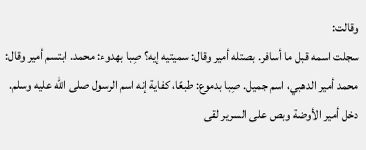وقالت:
سجلت اسمه قبل ما أسافر. بصتله أمير وقال: سميتيه إيه؟ صِبا بهدوء: محمد. ابتسم أمير وقال: محمد أمير الدهبي، اسم جميل. صِبا بدموع: طبعًا، كفاية إنه اسم الرسول صلى الله عليه وسلم. دخل أمير الأوضة وبص على السرير لقى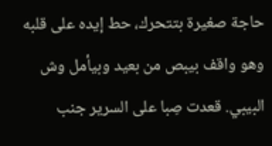حاجة صغيرة بتتحرك، حط إيده على قلبه وهو واقف بيبص من بعيد وبيأمل وش البيبي. قعدت صِبا على السرير جنب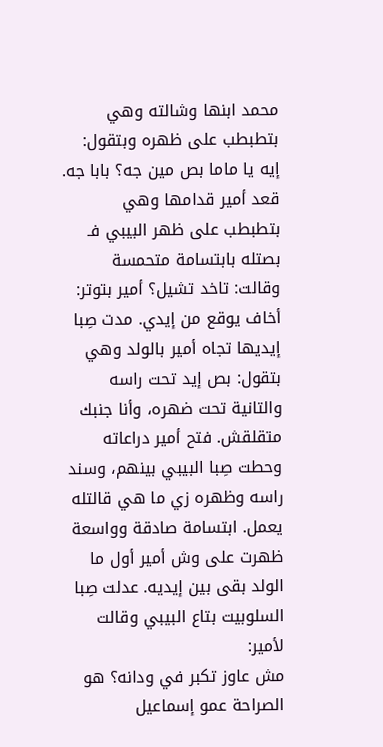محمد ابنها وشالته وهي بتطبطب على ظهره وبتقول: إيه يا ماما بص مين جه؟ بابا جه.
قعد أمير قدامها وهي بتطبطب على ظهر البيبي فـ بصتله بابتسامة متحمسة وقالت: تاخد تشيل؟ أمير بتوتر: أخاف يوقع من إيدي. مدت صِبا إيديها تجاه أمير بالولد وهي بتقول: بص إيد تحت راسه والتانية تحت ضهره، وأنا جنبك متقلقش. فتح أمير دراعاته وحطت صِبا البيبي بينهم، وسند راسه وظهره زي ما هي قالتله يعمل. ابتسامة صادقة وواسعة ظهرت على وش أمير أول ما الولد بقى بين إيديه. عدلت صِبا السلوبيت بتاع البيبي وقالت لأمير:
مش عاوز تكبر في ودانه؟ هو الصراحة عمو إسماعيل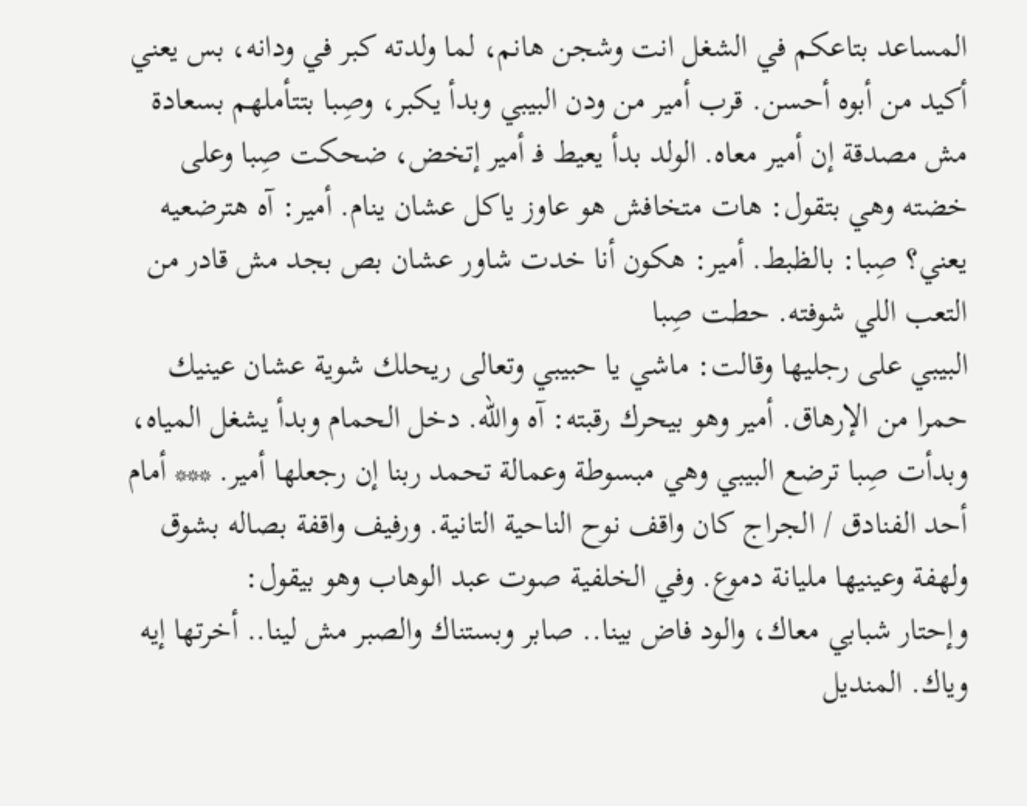المساعد بتاعكم في الشغل انت وشجن هانم، لما ولدته كبر في ودانه، بس يعني أكيد من أبوه أحسن. قرب أمير من ودن البيبي وبدأ يكبر، وصِبا بتتأملهم بسعادة مش مصدقة إن أمير معاه. الولد بدأ يعيط فـ أمير إتخض، ضحكت صِبا وعلى خضته وهي بتقول: هات متخافش هو عاوز ياكل عشان ينام. أمير: آه هترضعيه يعني؟ صِبا: بالظبط. أمير: هكون أنا خدت شاور عشان بص بجد مش قادر من التعب اللي شوفته. حطت صِبا
البيبي على رجليها وقالت: ماشي يا حبيبي وتعالى ريحلك شوية عشان عينيك حمرا من الإرهاق. أمير وهو بيحرك رقبته: آه والله. دخل الحمام وبدأ يشغل المياه، وبدأت صِبا ترضع البيبي وهي مبسوطة وعمالة تحمد ربنا إن رجعلها أمير. *** أمام أحد الفنادق / الجراج كان واقف نوح الناحية التانية. ورفيف واقفة بصاله بشوق ولهفة وعينيها مليانة دموع. وفي الخلفية صوت عبد الوهاب وهو بيقول:
وإحتار شبابي معاك، والود فاض بينا.. صابر وبستناك والصبر مش لينا.. أخرتها إيه وياك. المنديل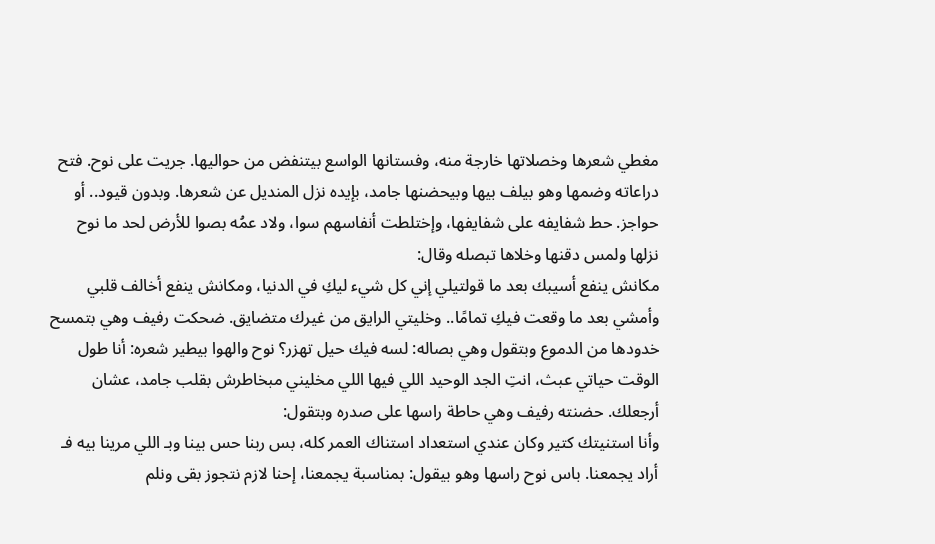مغطي شعرها وخصلاتها خارجة منه، وفستانها الواسع بيتنفض من حواليها. جريت على نوح. فتح دراعاته وضمها وهو بيلف بيها وبيحضنها جامد، بإيده نزل المنديل عن شعرها. وبدون قيود.. أو حواجز. حط شفايفه على شفايفها، وإختلطت أنفاسهم سوا، ولاد عمُه بصوا للأرض لحد ما نوح نزلها ولمس دقنها وخلاها تبصله وقال:
مكانش ينفع أسيبك بعد ما قولتيلي إني كل شيء ليكِ في الدنيا، ومكانش ينفع أخالف قلبي وأمشي بعد ما وقعت فيكِ تمامًا.. وخليتي الرايق من غيرك متضايق. ضحكت رفيف وهي بتمسح خدودها من الدموع وبتقول وهي بصاله: لسه فيك حيل تهزر؟ نوح والهوا بيطير شعره: أنا طول الوقت حياتي عبث، انتِ الجد الوحيد اللي فيها اللي مخليني مبخاطرش بقلب جامد، عشان أرجعلك. حضنته رفيف وهي حاطة راسها على صدره وبتقول:
وأنا استنيتك كتير وكان عندي استعداد استناك العمر كله، بس ربنا حس بينا وبـ اللي مرينا بيه فـ أراد يجمعنا. باس نوح راسها وهو بيقول: بمناسبة يجمعنا، إحنا لازم نتجوز بقى ونلم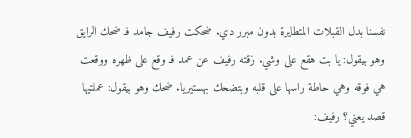نفسنا بدل القبلات المتطايرة بدون مبرر دي. ضحكت رفيف جامد فـ ضحك الرايق وهو بيقول: يا بت هقع على وشي. زقته رفيف عن عمد فـ وقع على ظهره ووقعت هي فوقه وهي حاطة راسها على قلبه وبتضحك بهستيريا. ضحك وهو بيقول: عملتيها قصد يعني؟ رفيف: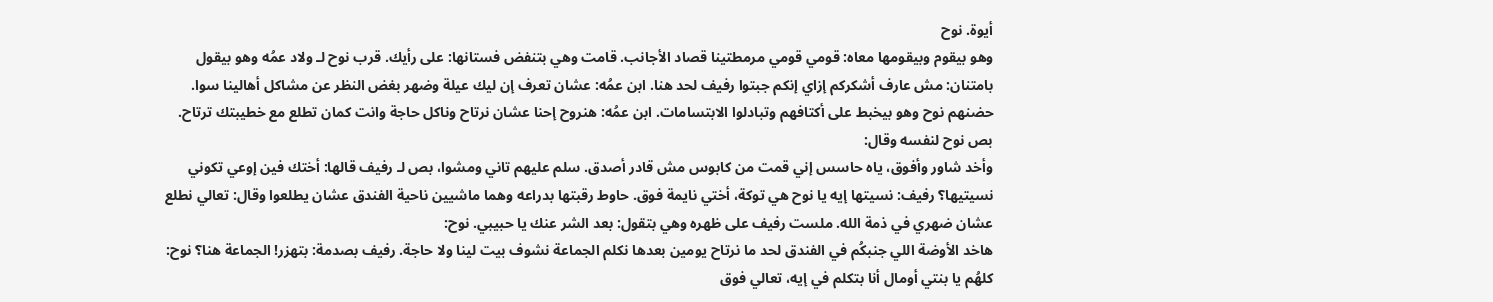أيوة. نوح
وهو بيقوم وبيقومها معاه: قومي قومي مرمطتينا قصاد الأجانب. قامت وهي بتنفض فستانها: على رأيك. قرب نوح لـ ولاد عمُه وهو بيقول بامتنان: مش عارف أشكركم إزاي إنكم جبتوا رفيف لحد هنا. ابن عمُه: عشان تعرف إن ليك عيلة وضهر بغض النظر عن مشاكل أهالينا سوا. حضنهم نوح وهو بيخبط على أكتافهم وتبادلوا الابتسامات. ابن عمُه: هنروح إحنا عشان نرتاح وناكل حاجة وانت كمان تطلع مع خطيبتك ترتاح. بص نوح لنفسه وقال:
وأخد شاور وأفوق، ياه حاسس إني قمت من كابوس مش قادر أصدق. سلم عليهم تاني ومشوا، بص لـ رفيف قالها: أختك فين إوعي تكوني نسيتيها؟ رفيف: نسيتها إيه يا نوح هي توكة، أختي نايمة فوق. حاوط رقبتها بدراعه وهما ماشيين ناحية الفندق عشان يطلعوا وقال: تعالي نطلع عشان ضهري في ذمة الله. ملست رفيف على ظهره وهي بتقول: بعد الشر عنك يا حبيبي. نوح:
هاخد الأوضة اللي جنبكُم في الفندق لحد ما نرتاح يومين بعدها نكلم الجماعة نشوف بيت لينا ولا حاجة. رفيف بصدمة: بتهزر! الجماعة هنا؟ نوح: كلهُم يا بنتي أومال أنا بتكلم في إيه، تعالي فوق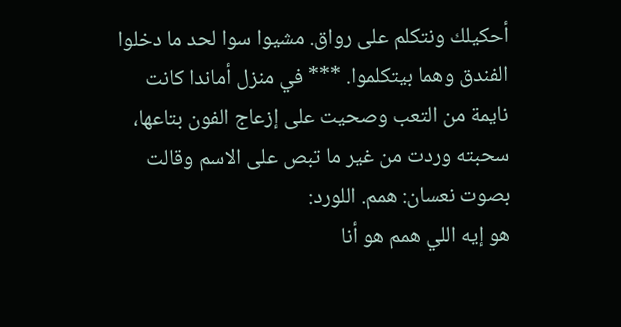أحكيلك ونتكلم على رواق. مشيوا سوا لحد ما دخلوا الفندق وهما بيتكلموا. *** في منزل أماندا كانت نايمة من التعب وصحيت على إزعاج الفون بتاعها، سحبته وردت من غير ما تبص على الاسم وقالت بصوت نعسان: همم. اللورد:
هو إيه اللي همم هو أنا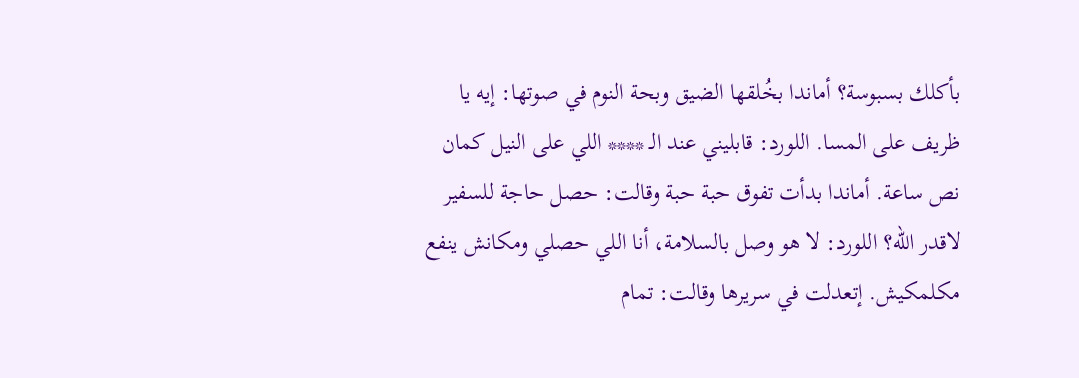بأكلك بسبوسة؟ أماندا بخُلقها الضيق وبحة النوم في صوتها: إيه يا ظريف على المسا. اللورد: قابليني عند الـ **** اللي على النيل كمان نص ساعة. أماندا بدأت تفوق حبة حبة وقالت: حصل حاجة للسفير لاقدر الله؟ اللورد: لا هو وصل بالسلامة، أنا اللي حصلي ومكانش ينفع مكلمكيش. إتعدلت في سريرها وقالت: تمام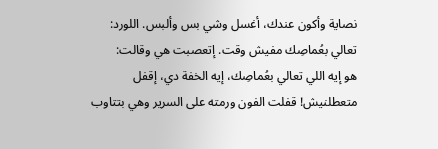نصاية وأكون عندك، أغسل وشي بس وألبس. اللورد: تعالي بعُماصِك مفيش وقت. إتعصبت هي وقالت:
هو إيه اللي تعالي بعُماصِك، إيه الخفة دي، إقفل متعطلنيش! قفلت الفون ورمته على السرير وهي بتتاوب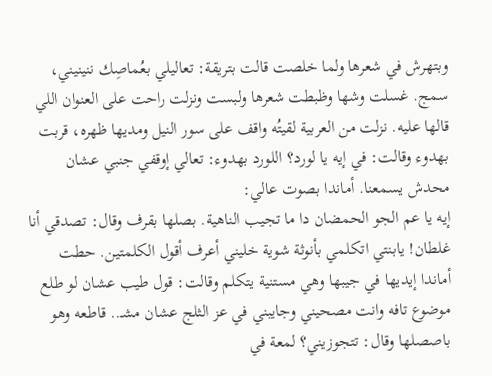وبتهرش في شعرها ولما خلصت قالت بتريقة: تعاليلي بعُماصِك ننينيني، سمج. غسلت وشها وظبطت شعرها ولبست ونزلت راحت على العنوان اللي قالها عليه. نزلت من العربية لقيتُه واقف على سور النيل ومديها ظهره، قربت بهدوء وقالت: في إيه يا لورد؟ اللورد بهدوء: تعالي إوقفي جنبي عشان محدش يسمعنا. أماندا بصوت عالي:
إيه يا عم الجو الحمضان دا ما تجيب الناهية. بصلها بقرف وقال: تصدقي أنا غلطان! يابنتي اتكلمي بأنوثة شوية خليني أعرف أقول الكلمتين. حطت أماندا إيديها في جيبها وهي مستنية يتكلم وقالت: قول طيب عشان لو طلع موضوع تافه وانت مصحيني وجايبني في عز الثلج عشان مشـ.. قاطعه وهو باصصلها وقال: تتجوزيني؟ لمعة في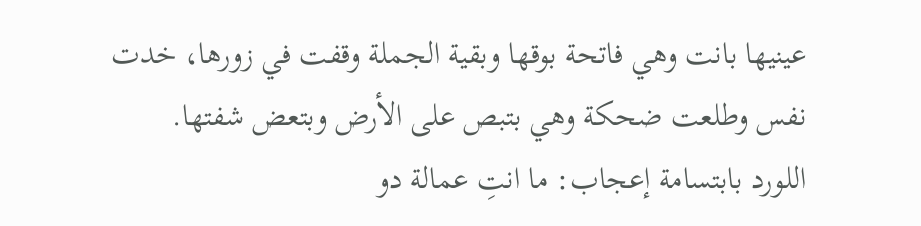عينيها بانت وهي فاتحة بوقها وبقية الجملة وقفت في زورها، خدت نفس وطلعت ضحكة وهي بتبص على الأرض وبتعض شفتها.
اللورد بابتسامة إعجاب: ما انتِ عمالة دو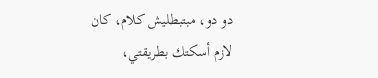دو دو، مبتبطليش كلام، كان لازم أسكتك بطريقتي،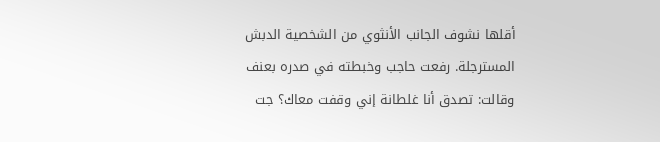أقلها نشوف الجانب الأنثوي من الشخصية الدبش المسترجلة. رفعت حاجب وخبطته في صدره بعنف وقالت: تصدق أنا غلطانة إني وقفت معاك؟ جت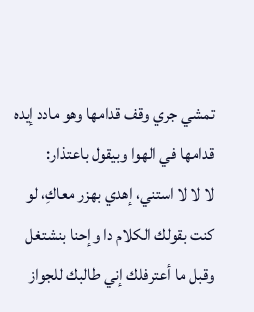تمشي جري وقف قدامها وهو مادد إيده قدامها في الهوا وبيقول باعتذار:
لا لا لا استني، إهدي بهزر معاكِ، لو كنت بقولك الكلام دا وإحنا بنشتغل وقبل ما أعترفلك إني طالبك للجواز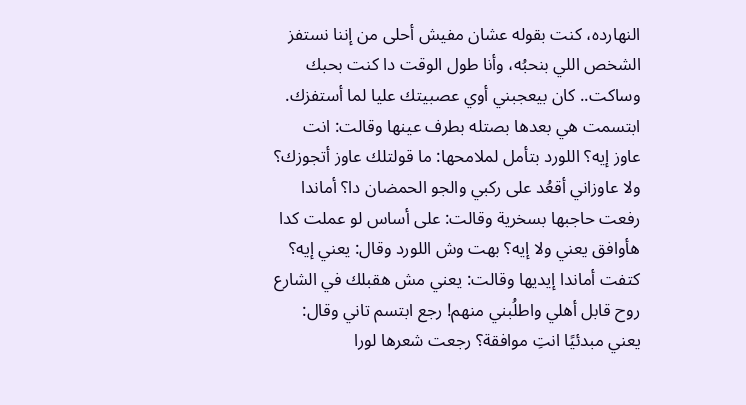النهارده، كنت بقوله عشان مفيش أحلى من إننا نستفز الشخص اللي بنحبُه، وأنا طول الوقت دا كنت بحبك وساكت.. كان بيعجبني أوي عصبيتك عليا لما أستفزك. ابتسمت هي بعدها بصتله بطرف عينها وقالت: انت عاوز إيه؟ اللورد بتأمل لملامحها: ما قولتلك عاوز أتجوزك؟ ولا عاوزاني أقعُد على ركبي والجو الحمضان دا؟ أماندا
رفعت حاجبها بسخرية وقالت: على أساس لو عملت كدا هأوافق يعني ولا إيه؟ بهت وش اللورد وقال: يعني إيه؟ كتفت أماندا إيديها وقالت: يعني مش هقبلك في الشارع روح قابل أهلي واطلُبني منهم! رجع ابتسم تاني وقال: يعني مبدئيًا انتِ موافقة؟ رجعت شعرها لورا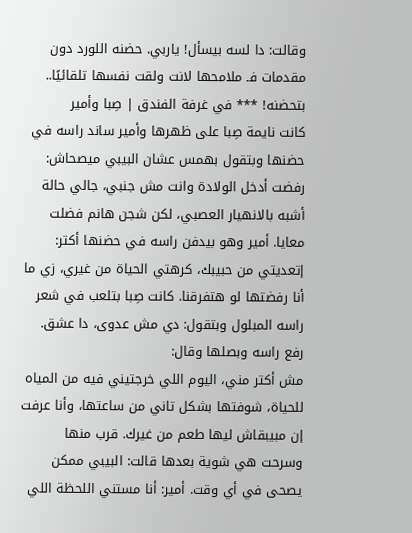وقالت: دا لسه بيسأل! ياربي. حضنه اللورد دون مقدمات فـ ملامحها لانت ولقت نفسها تلقائيًا.. بتحضنه! *** في غرفة الفندق | صِبا وأمير
كانت نايمة صِبا على ظهرها وأمير ساند راسه في حضنها وبتقول بهمس عشان البيبي ميصحاش: رفضت أدخل الولادة وانت مش جنبي، جالي حالة أشبه بالانهيار العصبي، لكن شجن هانم فضلت معايا. أمير وهو بيدفن راسه في حضنها أكتر: إتعديتي من حبيبك، كرهتي الحياة من غيري، زي ما أنا رفضتها لو هتفرقنا. كانت صِبا بتلعب في شعر راسه المبلول وبتقول: دي مش عدوى، دا عشق. رفع راسه وبصلها وقال:
مش أكتر مني، اليوم اللي خرجتيني فيه من المياه للحياة، شوفتها بشكل تاني من ساعتها، وأنا عرفت إن مبيبقاش ليها طعم من غيرك. قرب منها وسرحت هي شوية بعدها قالت: البيبي ممكن يصحى في أي وقت. أمير: أنا مستني اللحظة اللي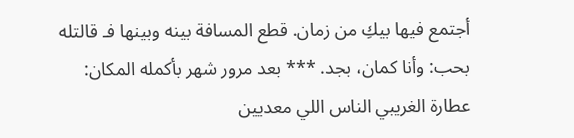أجتمع فيها بيكِ من زمان. قطع المسافة بينه وبينها فـ قالتله بحب: وأنا كمان، بجد. *** بعد مرور شهر بأكمله المكان: عطارة الغريبي الناس اللي معديين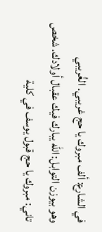في الشارع: ألف مبروك يا حج غريبي. الغُريبي
وهو بيوزن التوابل: الله يبارك فيك عقبال أولادك. شخص تاني: مبروك يا حج قبول يوسف في كلية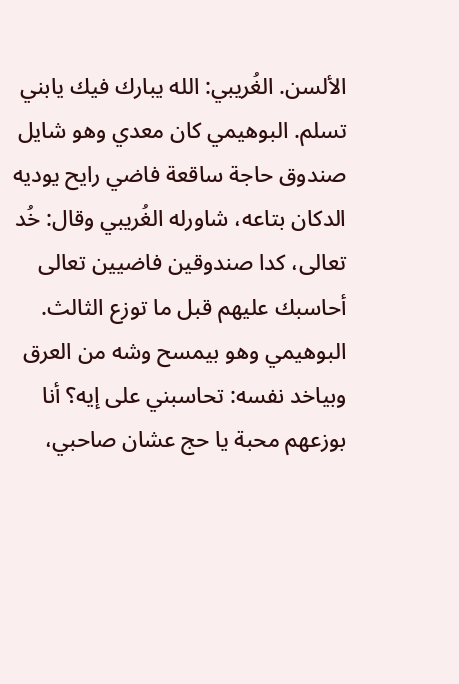الألسن. الغُريبي: الله يبارك فيك يابني تسلم. البوهيمي كان معدي وهو شايل صندوق حاجة ساقعة فاضي رايح يوديه الدكان بتاعه، شاورله الغُريبي وقال: خُد تعالى، كدا صندوقين فاضيين تعالى أحاسبك عليهم قبل ما توزع الثالث. البوهيمي وهو بيمسح وشه من العرق وبياخد نفسه: تحاسبني على إيه؟ أنا بوزعهم محبة يا حج عشان صاحبي،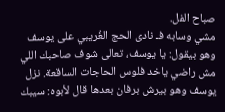صباح الفل.
مشي وسابه فـ نادى الحج الغُريبي على يوسف وهو بيقول: يا يوسف، تعالى شوف صاحبك اللي مش راضي ياخد فلوس الحاجات الساقعة. نزل يوسف وهو بيرش برفان بعدها قال لأبوه: سيبك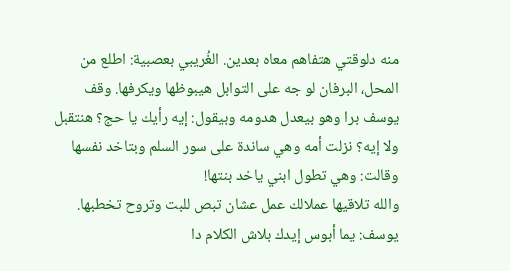منه دلوقتي هتفاهم معاه بعدين. الغُريبي بعصبية: اطلع من المحل، البرفان لو جه على التوابل هيبوظها ويكرفها. وقف يوسف برا وهو بيعدل هدومه وبيقول: إيه رأيك يا حج؟ هنتقبل ولا إيه؟ نزلت أمه وهي ساندة على سور السلم وبتاخد نفسها وقالت: وهي تطول ابني ياخد بنتها!
والله تلاقيها عملالك عمل عشان تبص للبت وتروح تخطبها. يوسف: يما أبوس إيدك بلاش الكلام دا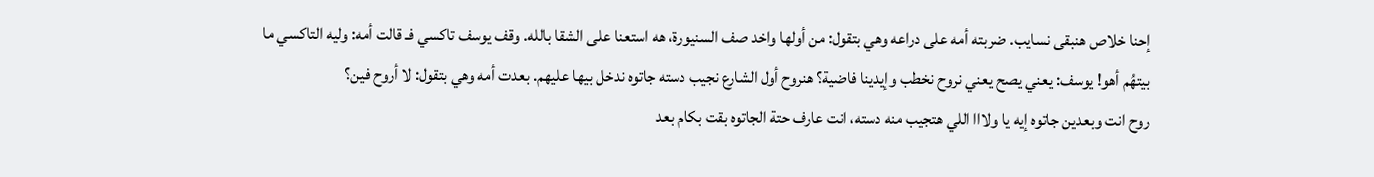إحنا خلاص هنبقى نسايب. ضربته أمه على دراعه وهي بتقول: من أولها واخد صف السنيورة، هه استعنا على الشقا بالله. وقف يوسف تاكسي فـ قالت أمه: وليه التاكسي ما بيتهُم أهو! يوسف: يعني يصح يعني نروح نخطب وإيدينا فاضية؟ هنروح أول الشارع نجيب دسته جاتوه ندخل بيها عليهم. بعدت أمه وهي بتقول: لا أروح فين؟
روح انت وبعدين جاتوه إيه يا ولااا اللي هتجيب منه دسته، انت عارف حتة الجاتوه بقت بكام بعد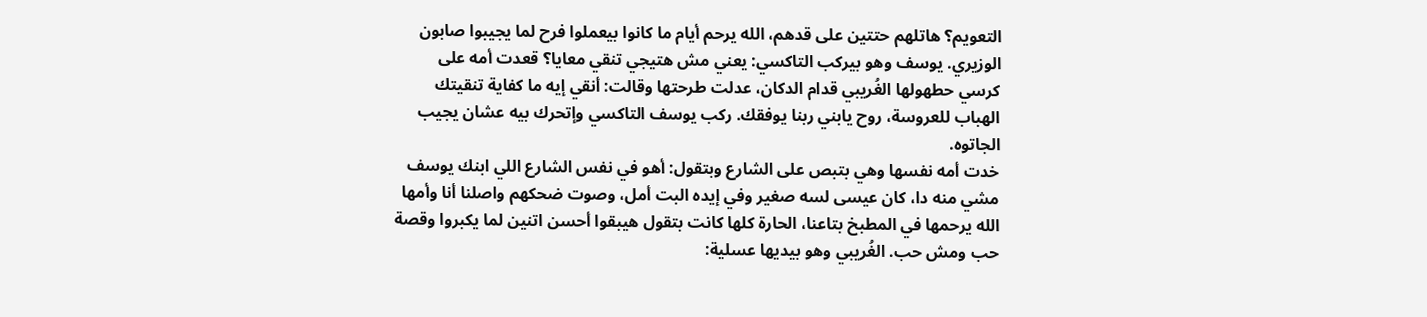التعويم؟ هاتلهم حتتين على قدهم، الله يرحم أيام ما كانوا بيعملوا فرح لما يجيبوا صابون الوزيري. يوسف وهو بيركب التاكسي: يعني مش هتيجي تنقي معايا؟ قعدت أمه على كرسي حطهولها الغُريبي قدام الدكان، عدلت طرحتها وقالت: أنقي إيه ما كفاية تنقيتك الهباب للعروسة، روح يابني ربنا يوفقك. ركب يوسف التاكسي وإتحرك بيه عشان يجيب الجاتوه.
خدت أمه نفسها وهي بتبص على الشارع وبتقول: أهو في نفس الشارع اللي ابنك يوسف مشي منه دا، كان عيسى لسه صغير وفي إيده البت أمل، وصوت ضحكهم واصلنا أنا وأمها الله يرحمها في المطبخ بتاعنا، الحارة كلها كانت بتقول هيبقوا أحسن اتنين لما يكبروا وقصة حب ومش حب. الغُريبي وهو بيديها عسلية: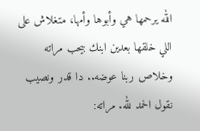الله يرحمها هي وأبوها وأمها، متغلاش على اللي خلقها بعدين ابنك بيحب مراته وخلاص ربنا عوضه.. دا قدر ونصيب نقول الحمد لله. مراته: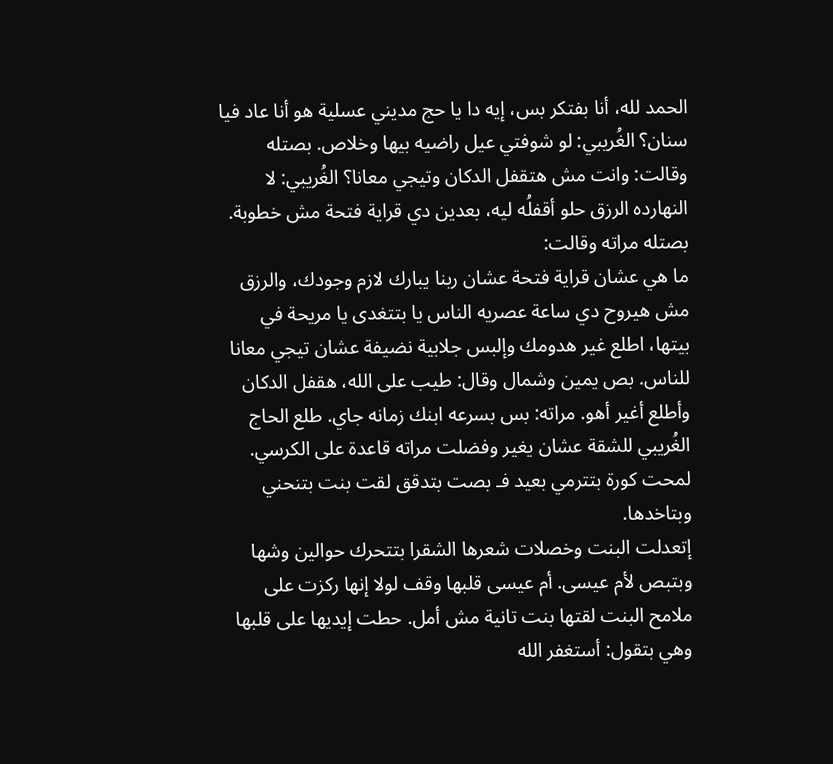الحمد لله، أنا بفتكر بس، إيه دا يا حج مديني عسلية هو أنا عاد فيا سنان؟ الغُريبي: لو شوفتي عيل راضيه بيها وخلاص. بصتله وقالت: وانت مش هتقفل الدكان وتيجي معانا؟ الغُريبي: لا النهارده الرزق حلو أقفلُه ليه، بعدين دي قراية فتحة مش خطوبة. بصتله مراته وقالت:
ما هي عشان قراية فتحة عشان ربنا يبارك لازم وجودك، والرزق مش هيروح دي ساعة عصريه الناس يا بتتغدى يا مريحة في بيتها، اطلع غير هدومك وإلبس جلابية نضيفة عشان تيجي معانا للناس. بص يمين وشمال وقال: طيب على الله، هقفل الدكان وأطلع أغير أهو. مراته: بس بسرعه ابنك زمانه جاي. طلع الحاج الغُريبي للشقة عشان يغير وفضلت مراته قاعدة على الكرسي. لمحت كورة بتترمي بعيد فـ بصت بتدقق لقت بنت بتنحني وبتاخدها.
إتعدلت البنت وخصلات شعرها الشقرا بتتحرك حوالين وشها وبتبص لأم عيسى. أم عيسى قلبها وقف لولا إنها ركزت على ملامح البنت لقتها بنت تانية مش أمل. حطت إيديها على قلبها وهي بتقول: أستغفر الله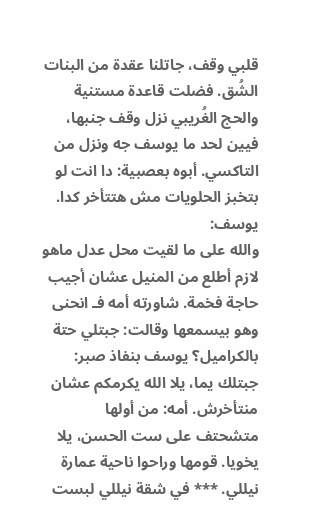قلبي وقف، جاتلنا عقدة من البنات الشُق. فضلت قاعدة مستنية والحج الغُريبي نزل وقف جنبها، فيين لحد ما يوسف جه ونزل من التاكسي. أبوه بعصبية: دا انت لو بتخبز الحلويات مش هتتأخر كدا. يوسف:
والله على ما لقيت محل عدل ماهو لازم أطلع من المنيل عشان أجيب حاجة فخمة. شاورته أمه فـ انحنى وهو بيسمعها وقالت: جبتلي حتة بالكراميل؟ يوسف بنفاذ صبر: جبتلك يما، يلا الله يكرمكم عشان منتأخرش. أمه: من أولها متشحتف على ست الحسن، يلا يخويا. قومها وراحوا ناحية عمارة نيللي. *** في شقة نيللي لبست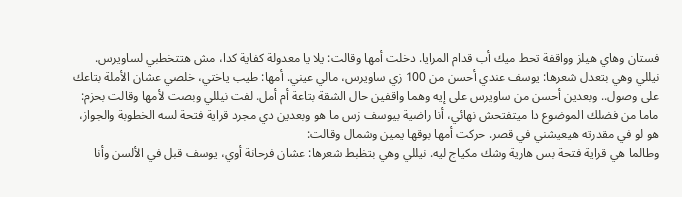فستان وهاي هيلز وواقفة تحط ميك أب قدام المرايا. دخلت أمها وقالت: يلا يا معدولة كفاية كدا، مش هتتخطبي لساويرس.
نيللي وهي بتعدل شعرها: يوسف عندي أحسن من 100 زي ساويرس، مالي عيني. أمها: طيب ياختي، خلصي عشان الأملة بتاعك على وصول.. وبعدين أحسن من ساويرس على إيه وهما واقفين حال الشقة بتاعة أم أمل. لفت نيللي وبصت لأمها وقالت بحزم: ماما من فضلك الموضوع دا ميتفتحش نهائي، أنا راضية بيوسف زس ما هو وبعدين دي مجرد قراية فتحة لسه الخطوبة والجواز، هو لو في مقدرته هيعيشني في قصر. حركت أمها بوقها يمين وشمال وقالت:
وطالما هي قراية فتحة بس هارية وشك مكياج ليه. نيللي وهي بتظبط شعرها: عشان فرحانة أوي، يوسف قبل في الألسن وأنا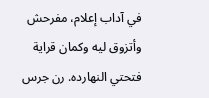في آداب إعلام، مفرحش وأتزوق ليه وكمان قراية فتحتي النهارده. رن جرس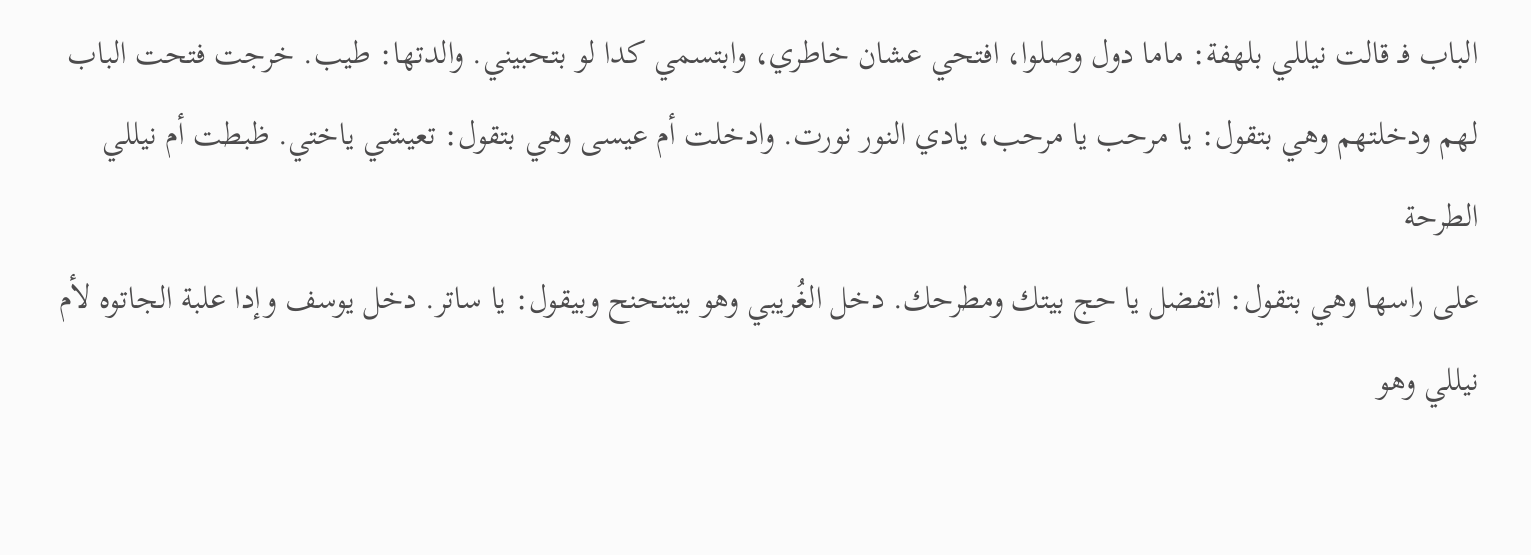الباب فـ قالت نيللي بلهفة: ماما دول وصلوا، افتحي عشان خاطري، وابتسمي كدا لو بتحبيني. والدتها: طيب. خرجت فتحت الباب لهم ودخلتهم وهي بتقول: يا مرحب يا مرحب، يادي النور نورت. وادخلت أم عيسى وهي بتقول: تعيشي ياختي. ظبطت أم نيللي الطرحة
على راسها وهي بتقول: اتفضل يا حج بيتك ومطرحك. دخل الغُريبي وهو بيتنحنح وبيقول: يا ساتر. دخل يوسف وإدا علبة الجاتوه لأم نيللي وهو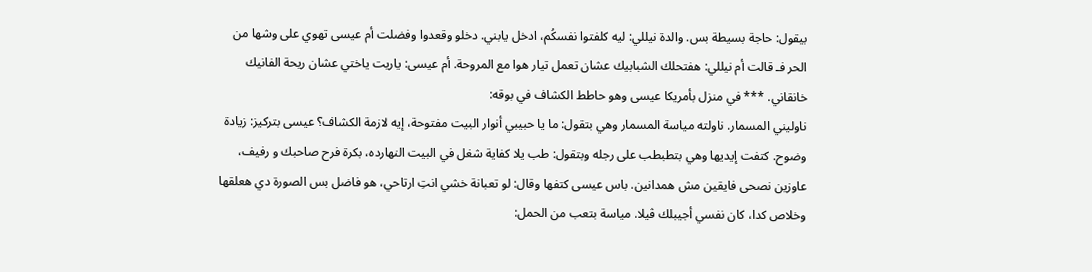بيقول: حاجة بسيطة بس. والدة نيللي: ليه كلفتوا نفسكُم، ادخل يابني. دخلو وقعدوا وفضلت أم عيسى تهوي على وشها من الحر فـ قالت أم نيللي: هفتحلك الشبابيك عشان تعمل تيار هوا مع المروحة. أم عيسى: ياريت ياختي عشان ريحة الفانيك خانقاني. *** في منزل بأمريكا عيسى وهو حاطط الكشاف في بوقه:
ناوليني المسمار. ناولته مياسة المسمار وهي بتقول: ما يا حبيبي أنوار البيت مفتوحة، إيه لازمة الكشاف؟ عيسى بتركيز: زيادة وضوح. كتفت إيديها وهي بتطبطب على رجله وبتقول: طب يلا كفاية شغل في البيت النهارده، بكرة فرح صاحبك و رفيف، عاوزين نصحى فايقين مش همدانين. باس عيسى كتفها وقال: لو تعبانة خشي انتِ ارتاحي، هو فاضل بس الصورة دي هعلقها وخلاص كدا، كان نفسي أجيبلك ڤيلا. مياسة بتعب من الحمل: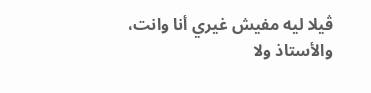ڤيلا ليه مفيش غيري أنا وانت، والأستاذ ولا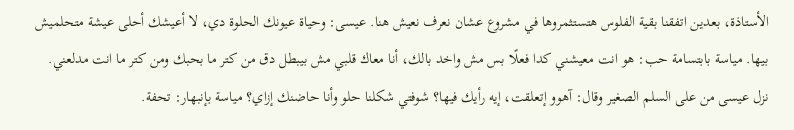الأستاذة، بعدين اتفقنا بقية الفلوس هتستثمروها في مشروع عشان نعرف نعيش هنا. عيسى: وحياة عيونك الحلوة دي، لا أعيشك أحلى عيشة متحلميش بيها. مياسة بابتسامة حب: هو انت معيشني كدا فعلًا بس مش واخد بالك، أنا معاك قلبي مش بيبطل دق من كتر ما بحبك ومن كتر ما انت مدلعني. نزل عيسى من على السلم الصغير وقال: آهوو إتعلقت، إيه رأيك فيها؟ شوفتي شكلنا حلو وأنا حاضنك إزاي؟ مياسة بإنبهار: تحفة.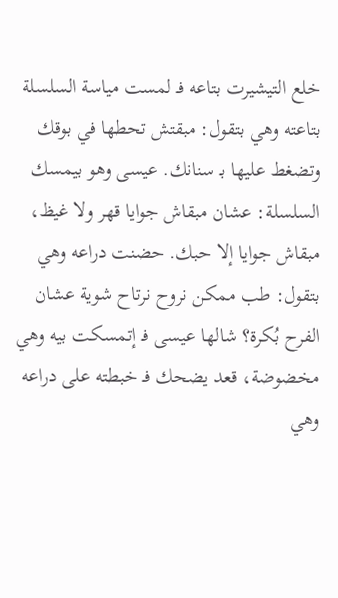خلع التيشيرت بتاعه فـ لمست مياسة السلسلة بتاعته وهي بتقول: مبقتش تحطها في بوقك وتضغط عليها بـ سنانك. عيسى وهو بيمسك السلسلة: عشان مبقاش جوايا قهر ولا غيظ، مبقاش جوايا إلا حبك. حضنت دراعه وهي بتقول: طب ممكن نروح نرتاح شوية عشان الفرح بُكرة؟ شالها عيسى فـ إتمسكت بيه وهي مخضوضة، قعد يضحك فـ خبطته على دراعه وهي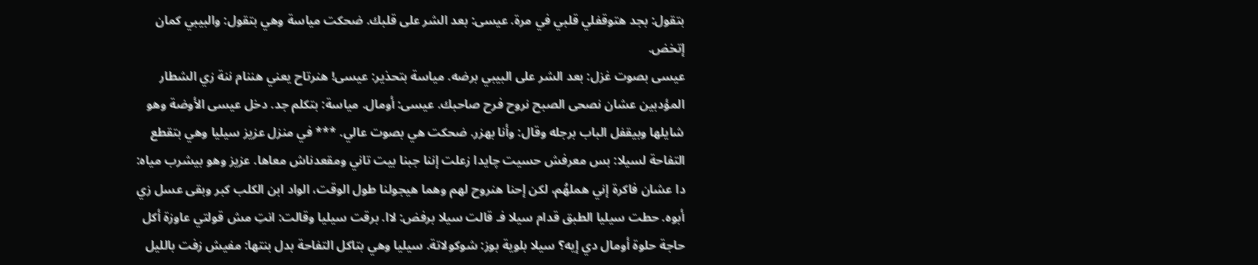بتقول: بجد هتوقفلي قلبي في مرة. عيسى: بعد الشر على قلبك. ضحكت مياسة وهي بتقول: والبيبي كمان إتخض.
عيسى بصوت غزل: بعد الشر على البيبي برضه. مياسة بتحذير: عيسى! هنرتاح يعني هننام ننة زي الشطار المؤدبين عشان نصحى الصبح نروح فرح صاحبك. عيسى: أومال. مياسة: بتكلم جد. دخل عيسى الأوضة وهو شايلها وبيقفل الباب برجله وقال: وأنا بهزر. ضحكت هي بصوت عالي. *** في منزل عزيز سيليا وهي بتقطع التفاحة لسيلا: بس معرفش حسيت چايدا زعلت إننا جبنا بيت تاني ومقعدناش معاها. عزيز وهو بيشرب مياه:
دا عشان فاكرة إني هملهُم، لكن إحنا هنروح لهم وهما هيجولنا طول الوقت، الواد ابن الكلب كبر وبقى عسل زي أبوه. حطت سيليا الطبق قدام سيلا فـ قالت سيلا برفض: لاا. برقت سيليا وقالت: انتِ مش قولتي عاوزة أكل حاجة حلوة أومال دي إيه؟ سيلا بلوية بوز: شوكولاتة. سيليا وهي بتاكل التفاحة بدل بنتها: مفيش زفت بالليل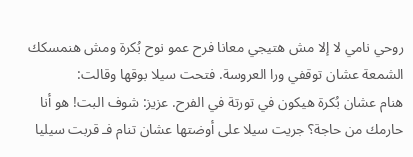روحي نامي لا إلا مش هتيجي معانا فرح عمو نوح بُكرة ومش هنمسكك الشمعة عشان توقفي ورا العروسة. فتحت سيلا بوقها وقالت:
هنام عشان بُكرة هيكون في تورتة في الفرح. عزيز: شوف البت! هو أنا حارمك من حاجة؟ جريت سيلا على أوضتها عشان تنام فـ قربت سيليا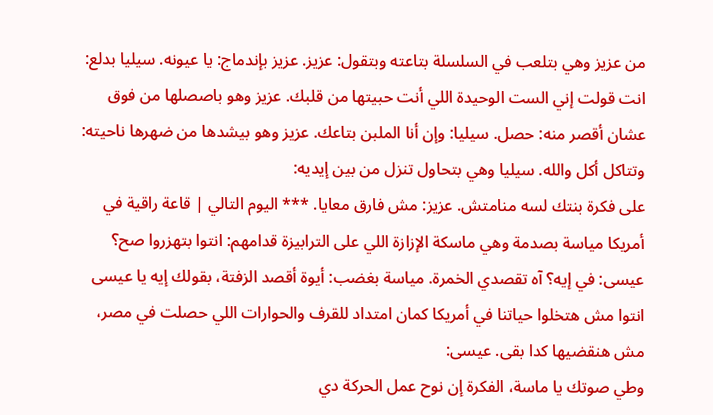من عزيز وهي بتلعب في السلسلة بتاعته وبتقول: عزيز. عزيز بإندماج: يا عيونه. سيليا بدلع: انت قولت إني الست الوحيدة اللي أنت حبيتها من قلبك. عزيز وهو باصصلها من فوق عشان أقصر منه: حصل. سيليا: وإن أنا الملبن بتاعك. عزيز وهو بيشدها من ضهرها ناحيته: وتتاكل أكل والله. سيليا وهي بتحاول تنزل من بين إيديه:
على فكرة بنتك لسه منامتش. عزيز: مش فارق معايا. *** اليوم التالي | قاعة راقية في أمريكا مياسة بصدمة وهي ماسكة الإزازة اللي على الترابيزة قدامهم: انتوا بتهزروا صح؟ عيسى: في إيه؟ آه تقصدي الخمرة. مياسة بغضب: أيوة أقصد الزفتة، بقولك إيه يا عيسى انتوا مش هتخلوا حياتنا في أمريكا كمان امتداد للقرف والحوارات اللي حصلت في مصر، مش هنقضيها كدا بقى. عيسى:
وطي صوتك يا ماسة، الفكرة إن نوح عمل الحركة دي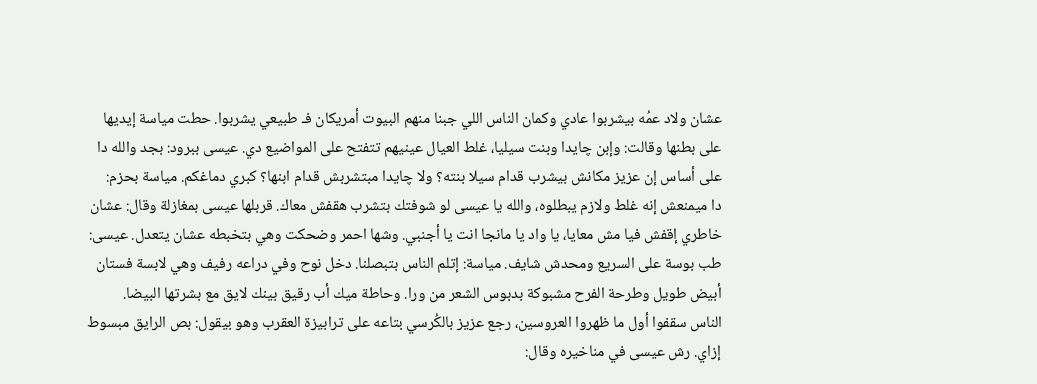عشان ولاد عمُه بيشربوا عادي وكمان الناس اللي جبنا منهم البيوت أمريكان فـ طبيعي يشربوا. حطت مياسة إيديها على بطنها وقالت: وإبن چايدا وبنت سيليا، غلط العيال عينيهم تتفتح على المواضيع دي. عيسى ببرود: بجد والله دا على أساس إن عزيز مكانش بيشرب قدام سيلا بنته؟ ولا چايدا مبتشربش قدام ابنها؟ كبري دماغكم. مياسة بحزم:
دا ميمنعش إنه غلط ولازم يبطلوه، والله يا عيسى لو شوفتك بتشرب هقفش معاك. قربلها عيسى بمغازلة وقال: عشان خاطري إقفش فيا مش معايا، يا واد يا مانجا انت يا أجنبي. وشها احمر وضحكت وهي بتخبطه عشان يتعدل. عيسى: طب بوسة على السريع ومحدش شايف. مياسة: إتلم الناس بتبصلنا. دخل نوح وفي دراعه رفيف وهي لابسة فستان أبيض طويل وطرحة الفرح مشبوكة بدبوس الشعر من ورا. وحاطة ميك أب رقيق بينك لايق مع بشرتها البيضا.
الناس سقفوا أول ما ظهروا العروسين، رجع عزيز بالكُرسي بتاعه على ترابيزة العقرب وهو بيقول: بص الرايق مبسوط إزاي. رش عيسى في مناخيره وقال: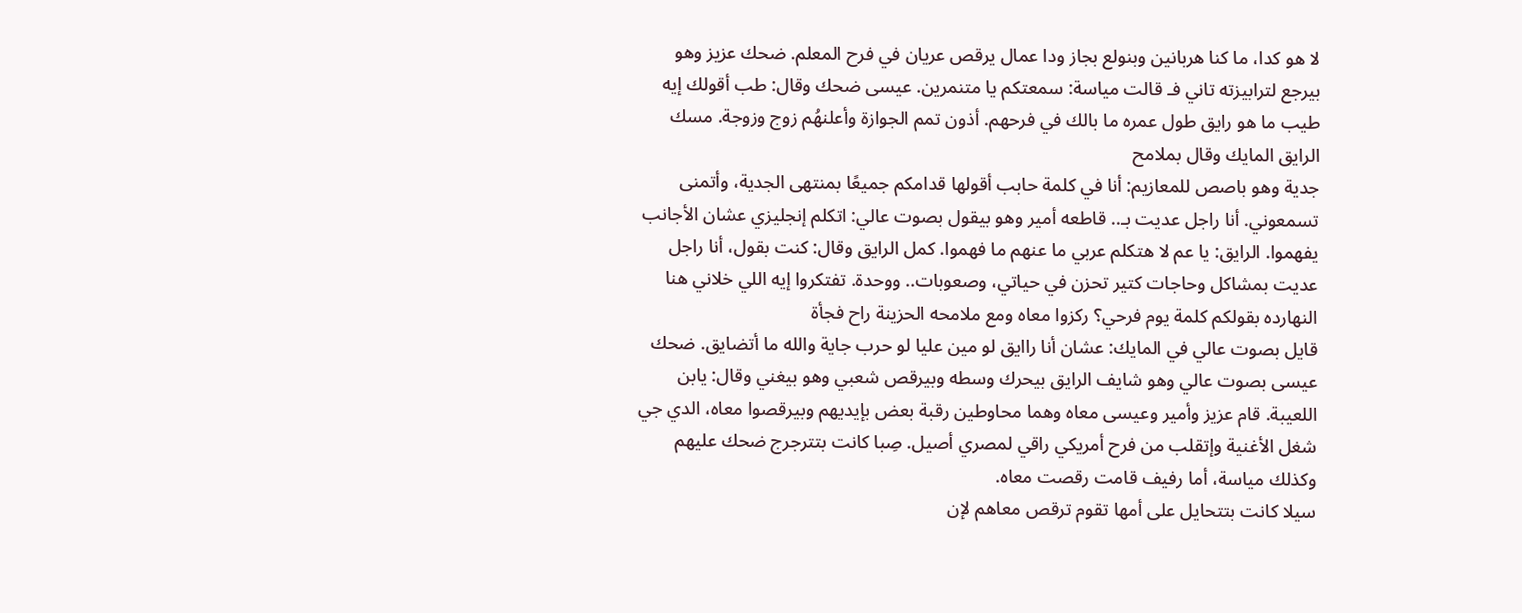لا هو كدا، ما كنا هربانين وبنولع بجاز ودا عمال يرقص عريان في فرح المعلم. ضحك عزيز وهو بيرجع لترابيزته تاني فـ قالت مياسة: سمعتكم يا متنمرين. عيسى ضحك وقال: طب أقولك إيه طيب ما هو رايق طول عمره ما بالك في فرحهم. أذون تمم الجوازة وأعلنهُم زوج وزوجة. مسك الرايق المايك وقال بملامح
جدية وهو باصص للمعازيم: أنا في كلمة حابب أقولها قدامكم جميعًا بمنتهى الجدية، وأتمنى تسمعوني. أنا راجل عديت بـ.. قاطعه أمير وهو بيقول بصوت عالي: اتكلم إنجليزي عشان الأجانب يفهموا. الرايق: يا عم لا هتكلم عربي ما عنهم ما فهموا. كمل الرايق وقال: كنت بقول، أنا راجل عديت بمشاكل وحاجات كتير تحزن في حياتي، وصعوبات.. ووحدة. تفتكروا إيه اللي خلاني هنا النهارده بقولكم كلمة يوم فرحي؟ ركزوا معاه ومع ملامحه الحزينة راح فجأة
قايل بصوت عالي في المايك: عشان أنا راايق لو مين عليا لو حرب جاية والله ما أتضايق. ضحك عيسى بصوت عالي وهو شايف الرايق بيحرك وسطه وبيرقص شعبي وهو بيغني وقال: يابن اللعيبة. قام عزيز وأمير وعيسى معاه وهما محاوطين رقبة بعض بإيديهم وبيرقصوا معاه، الدي جي شغل الأغنية وإتقلب من فرح أمريكي راقي لمصري أصيل. صِبا كانت بتترجرج ضحك عليهم وكذلك مياسة، أما رفيف قامت رقصت معاه.
سيلا كانت بتتحايل على أمها تقوم ترقص معاهم لإن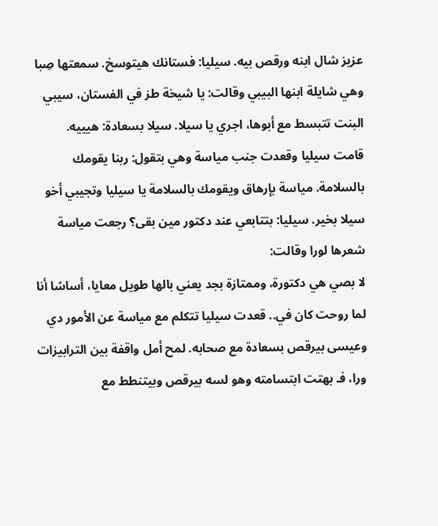عزيز شال ابنه ورقص بيه. سيليا: فستانك هيتوسخ. سمعتها صِبا وهي شايلة ابنها البيبي وقالت: يا شيخة طز في الفستان، سيبي البنت تتبسط مع أبوها، اجري يا سيلا. سيلا بسعادة: هيييه. قامت سيليا وقعدت جنب مياسة وهي بتقول: ربنا يقومك بالسلامة. مياسة بإرهاق ويقومك بالسلامة يا سيليا وتجيبي أخو سيلا بخير. سيليا: بتتابعي عند دكتور مين بقى؟ رجعت مياسة شعرها لورا وقالت:
لا بصي هي دكتورة، وممتازة بجد يعني بالها طويل معايا، أساسًا أنا لما روحت كان في.. قعدت سيليا تتكلم مع مياسة عن الأمور دي وعيسى بيرقص بسعادة مع صحابه. لمح أمل واقفة بين الترابيزات ورا، فـ بهتت ابتسامته وهو لسه بيرقص وبيتنطط مع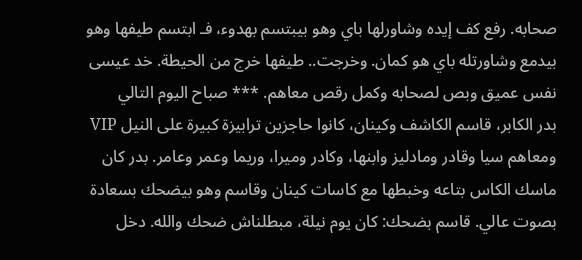صحابه. رفع كف إيده وشاورلها باي وهو بيبتسم بهدوء، فـ ابتسم طيفها وهو بيدمع وشاورتله باي هو كمان. وخرجت.. طيفها خرج من الحيطة. خد عيسى نفس عميق وبص لصحابه وكمل رقص معاهم. *** صباح اليوم التالي
بدر الكابر، قاسم الكاشف وكينان، كانوا حاجزين ترابيزة كبيرة على النيل VIP ومعاهم سيا وقادر ومادليز وابنها، وكادر وميرا، وريما وعمر وعامر. بدر كان ماسك الكاس بتاعه وخبطها مع كاسات كينان وقاسم وهو بيضحك بسعادة بصوت عالي. قاسم بضحك: كان يوم نيلة، مبطلناش ضحك والله. دخل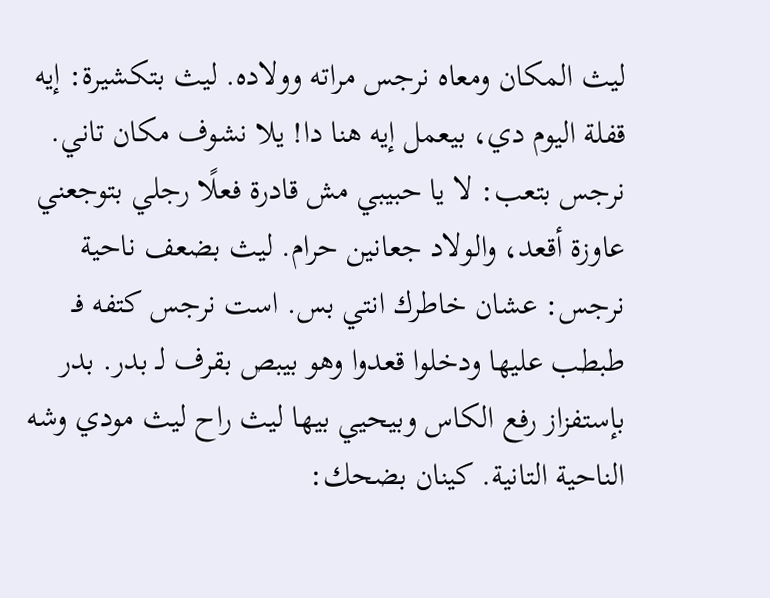ليث المكان ومعاه نرجس مراته وولاده. ليث بتكشيرة: إيه قفلة اليوم دي، بيعمل إيه هنا دا! يلا نشوف مكان تاني.
نرجس بتعب: لا يا حبيبي مش قادرة فعلًا رجلي بتوجعني عاوزة أقعد، والولاد جعانين حرام. ليث بضعف ناحية نرجس: عشان خاطرك انتي بس. است نرجس كتفه فـ طبطب عليها ودخلوا قعدوا وهو بيبص بقرف لـ بدر. بدر بإستفزاز رفع الكاس وبيحيي بيها ليث راح ليث مودي وشه الناحية التانية. كينان بضحك: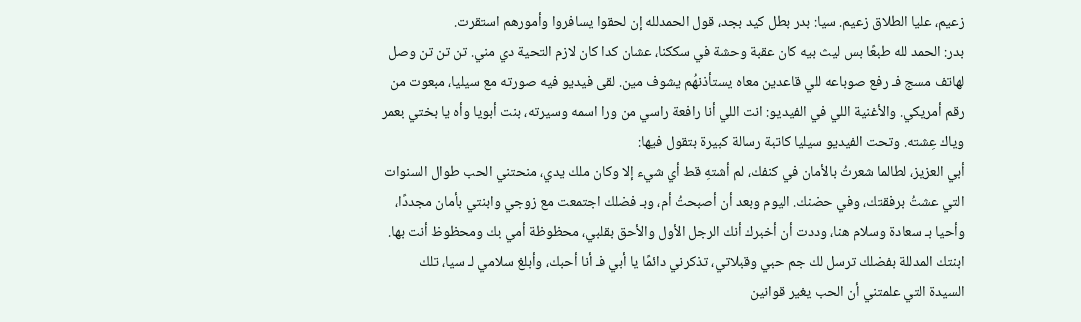زعيم، عليا الطلاق زعيم. سيا: بدر بطل كيد بجد، قول الحمدلله إن لحقوا يسافروا وأمورهم استقرت.
بدر: الحمد لله طبعًا بس ليث بيه كان عقبة وحشة في سككنا، عشان كدا كان لازم التحية دي مني. تن تن تن وصل لهاتف مسج فـ رفع صوباعه للي قاعدين معاه يستأذنهُم يشوف مين. لقى فيديو فيه صورته مع سيليا، مبعوت من رقم أمريكي. والأغنية اللي في الفيديو: انت اللي أنا رافعة راسي من ورا اسمه وسيرته، بنت أبويا وأه يا بختي بعمر وياك عِشته. وتحت الفيديو سيليا كاتبة رسالة كبيرة بتقول فيها:
أبي العزيز، لطالما شعرتُ بالأمان في كنفك، لم أشتهِ قط أي شيء إلا وكان ملك يدي، منحتني الحب طوال السنوات التي عشتُ برفقتك، وفي حضنك. اليوم وبعد أن أصبحتُ أم، وبـ فضلك اجتمعت مع زوجي وابنتي بأمان مجددًا، وأحيا بـ سعادة وسلام هنا، وددت أن أخبرك أنك الرجل الأول والأحق بقلبي، محظوظة أمي بك ومحظوظ أنت بها.
ابنتك المدللة بفضلك ترسل لك جم حبي وقبلاتي، تذكرني دائمًا يا أبي فـ أنا أحبك، وأبلغ سلامي لـ سيا، تلك السيدة التي علمتني أن الحب يغير قوانين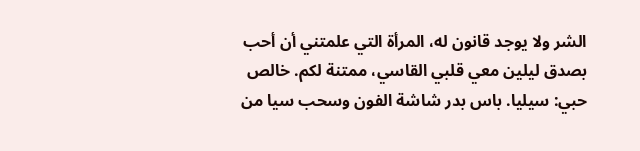الشر ولا يوجد قانون له، المرأة التي علمتني أن أحب بصدق ليلين معي قلبي القاسي، ممتنة لكم. خالص حبي: سيليا. باس بدر شاشة الفون وسحب سيا من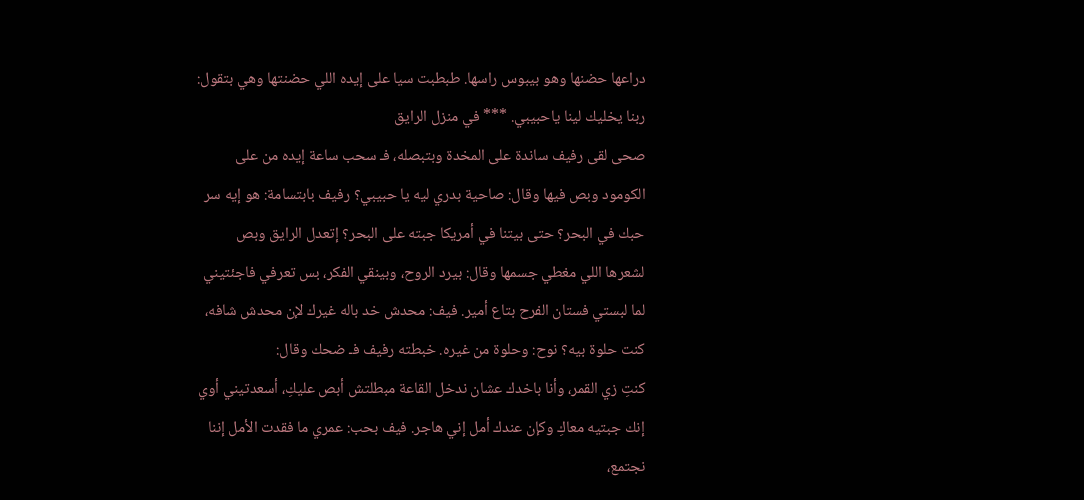دراعها حضنها وهو بيبوس راسها. طبطبت سيا على إيده اللي حضنتها وهي بتقول: ربنا يخليك لينا ياحبيبي. *** في منزل الرايق
صحى لقى رفيف ساندة على المخدة وبتبصله، فـ سحب ساعة إيده من على الكومود وبص فيها وقال: صاحية بدري ليه يا حبيبي؟ رفيف بابتسامة: هو إيه سر حبك في البحر؟ حتى بيتنا في أمريكا جبته على البحر؟ إتعدل الرايق وبص لشعرها اللي مغطي جسمها وقال: بيرد الروح، وبينقي الفكر، بس تعرفي فاجئتيني لما لبستي فستان الفرح بتاع أمير. فيف: محدش خد باله غيرك لإن محدش شافه، كنت حلوة بيه؟ نوح: وحلوة من غيره. خبطته رفيف فـ ضحك وقال:
كنتِ زي القمر، وأنا باخدك عشان ندخل القاعة مبطلتش أبص عليكِ، أسعدتيني أوي إنك جبتيه معاكِ وكإن عندك أمل إني هاجر. فيف بحب: عمري ما فقدت الأمل إننا نجتمع،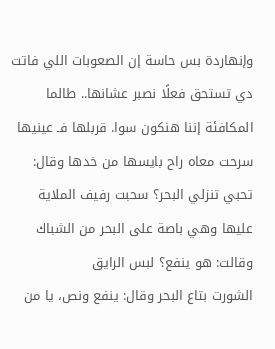وإنهاردة بس حاسة إن الصعوبات اللي فاتت دي تستحق فعلًا نصبر عشانها.. طالما المكافئة إننا هنكون سوا. قربلها فـ عينيها سرحت معاه راح بايسها من خدها وقال: تحبي تنزلي البحر؟ سحبت رفيف الملاية عليها وهي باصة على البحر من الشباك وقالت: هو ينفع؟ لبس الرايق
الشورت بتاع البحر وقال: ينفع ونص، يا من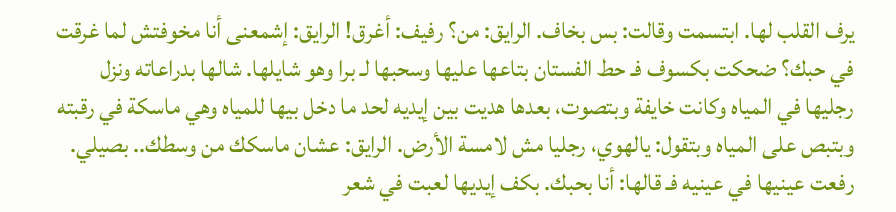يرف القلب لها. ابتسمت وقالت: بس بخاف. الرايق: من؟ رفيف: أغرق! الرايق: إشمعنى أنا مخوفتش لما غرقت في حبك؟ ضحكت بكسوف فـ حط الفستان بتاعها عليها وسحبها لـ برا وهو شايلها. شالها بدراعاته ونزل رجليها في المياه وكانت خايفة وبتصوت، بعدها هديت بين إيديه لحد ما دخل بيها للمياه وهي ماسكة في رقبته وبتبص على المياه وبتقول: يالهوي، رجليا مش لامسة الأرض. الرايق: عشان ماسكك من وسطك.. بصيلي.
رفعت عينيها في عينيه فـ قالها: أنا بحبك. بكف إيديها لعبت في شعر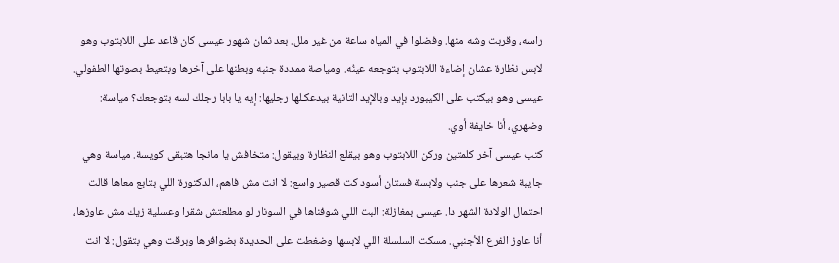راسه، وقربت وشه منها. وفضلوا في المياه ساعة من غير ملل. بعد ثمان شهور عيسى كان قاعد على اللابتوب وهو لابس نظارة عشان إضاءة اللابتوب بتوجعه عينُه. ومياصة ممددة جنبه وبطنها على آخرها وبتعيط بصوتها الطفولي. عيسى وهو بيكتب على الكيبورد بإيد وبالإيد التانية بيدعكـلها رجليها: إيه يا بابا رجلك لسه بتوجعك؟ مياسة: وضهري، أنا خايفة أوي.
كتب عيسى آخر كلمتين وركن اللابتوب وهو بيقلع النظارة وبيقول: متخافش يا مانجا هتبقى كويسة. مياسة وهي جايبة شعرها على جنب ولابسة فستان أسود كت قصير واسع: لا انت مش فاهم، الدكتورة اللي بتابع معاها قالت احتمال الولادة الشهر دا. عيسى بمغازلة: البت اللي شوفناها في السونار لو مطلعتش شقرا وعسلية زيك مش عاوزها، أنا عاوز الفرع الأجنبي. مسكت السلسلة اللي لابسها وضغطت على الحديدة بضوافرها وبرقت وهي بتقول: لا انت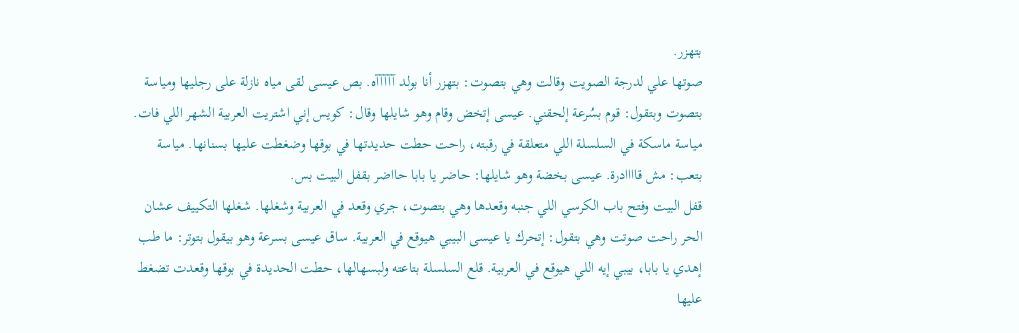بتهزر.
صوتها علي لدرجة الصويت وقالت وهي بتصوت: بتهزر أنا بولد آآآآآه. بص عيسى لقى مياه نازلة على رجليها ومياسة بتصوت وبتقول: قوم بسُرعة إلحقني. عيسى إتخض وقام وهو شايلها وقال: كويس إني اشتريت العربية الشهر اللي فات. مياسة ماسكة في السلسلة اللي متعلقة في رقبته، راحت حطت حديدتها في بوقها وضغطت عليها بسنانها. مياسة بتعب: مش قاااادرة. عيسى بخضة وهو شايلها: حاضر يا بابا حااضر بقفل البيت بس.
قفل البيت وفتح باب الكرسي اللي جنبه وقعدها وهي بتصوت، جري وقعد في العربية وشغلها. شغلها التكييف عشان الحر راحت صوتت وهي بتقول: إتحرك يا عيسى البيبي هيوقع في العربية. ساق عيسى بسرعة وهو بيقول بتوتر: ما طب إهدي يا بابا، بيبي إيه اللي هيوقع في العربية. قلع السلسلة بتاعته ولبسهالها، حطت الحديدة في بوقها وقعدت تضغط عليها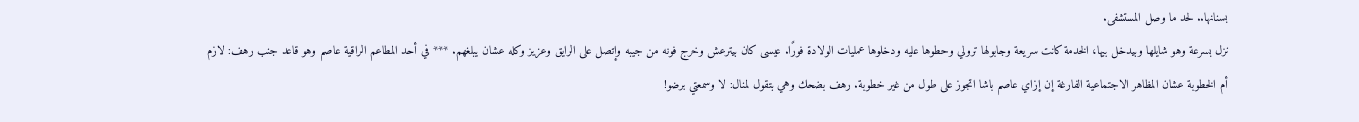بسنانها.. لحد ما وصل المستشفى.
نزل بسرعة وهو شايلها وبيدخل بيها، الخدمة كانت سريعة وجابولها ترولي وحطوها عليه ودخلوها عمليات الولادة فورًا. عيسى كان بيترعش وخرج فونه من جيبه وإتصل على الرايق وعزيز وكله عشان يبلغهم. *** في أحد المطاعم الراقية عاصم وهو قاعد جنب رهف: لازم أم الخطوبة عشان المظاهر الاجتماعية الفارغة إن إزاي عاصم باشا اتجوز على طول من غير خطوبة. رهف بضحك وهي بتقول لمنال: لا وسمعتي برضو!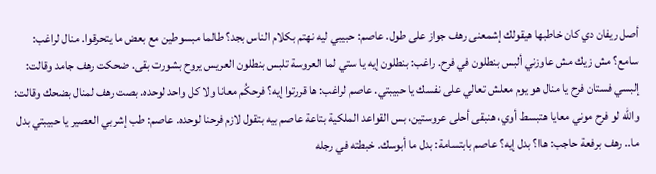أصل ريفان دي كان خاطبها هيقولك إشمعنى رهف جواز على طول. عاصم: حبيبي ليه نهتم بكلام الناس بجد؟ طالما مبسوطين مع بعض ما يتحرقوا. منال لراغب: سامع؟ مش زيك مش عاوزني ألبس بنطلون في فرح. راغب: بنطلون إيه يا ستي لما العروسة تلبس بنطلون العريس يروح بشورت بقى. ضحكت رهف جامد وقالت: إلبسي فستان فرح يا منال هو يوم معلش تعالي على نفسك يا حبيبتي. عاصم لراغب: ها قررتوا إيه؟ فرحكُم معانا ولا كل واحد لوحده. بصت رهف لمنال بضحك وقالت:
والله لو فرح موني معايا هتبسط أوي، هنبقى أحلى عروستين، بس القواعد الملكية بتاعة عاصم بيه بتقول لازم فرحنا لوحده. عاصم: طب إشربي العصير يا حبيبتي بدل ما.. رهف برفعة حاجب: هاا؟ بدل إيه؟ عاصم بابتسامة: بدل ما أبوسك. خبطته في رجله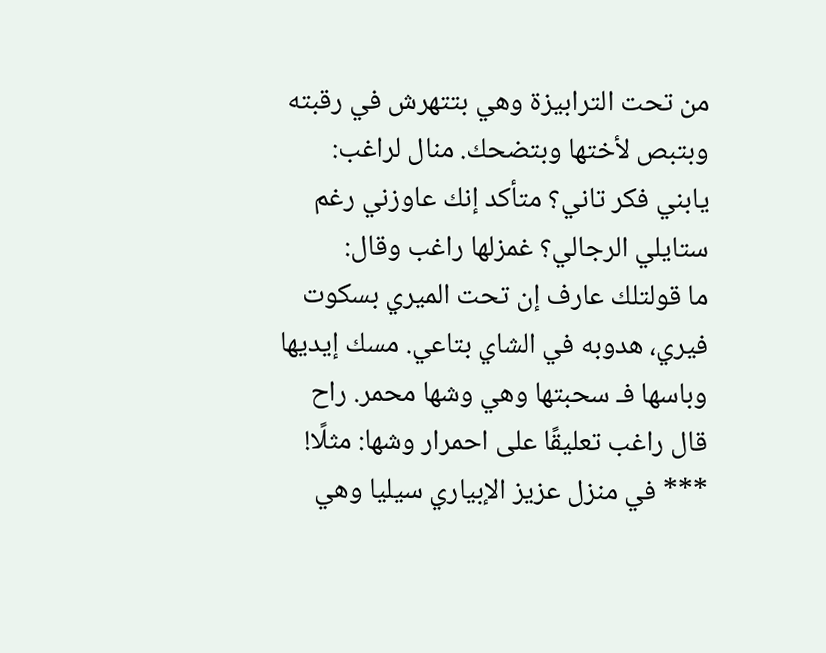من تحت الترابيزة وهي بتتهرش في رقبته وبتبص لأختها وبتضحك. منال لراغب: يابني فكر تاني؟ متأكد إنك عاوزني رغم ستايلي الرجالي؟ غمزلها راغب وقال:
ما قولتلك عارف إن تحت الميري بسكوت فيري، هدوبه في الشاي بتاعي. مسك إيديها وباسها فـ سحبتها وهي وشها محمر. راح قال راغب تعليقًا على احمرار وشها: مثلًا! *** في منزل عزيز الإبياري سيليا وهي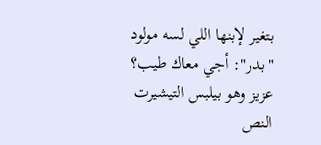بتغير لإبنها اللي لسه مولود "بدر": أجي معاك طيب؟ عزيز وهو بيلبس التيشيرت النص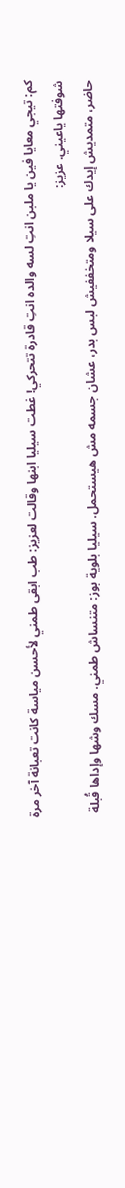كم: تيجي معايا فين يا ملبن انتِ لسه والده انتِ قادرة تتحركي! غطت سيليا ابنها وقالت لعزيز: طب ابقى طمني لأحسن مياسة كانت تعبانة آخر مرة شوفتها ياعيني. عزيز:
حاضر، متمديش إيدك على سيلا ومتخففيش لبس بدر، عشان جسمه مش هيستحمل. سيليا بلوية بوز: متنساش طمني. مسك وشها وإداها قُبلة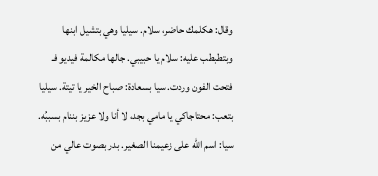وقال: هكلمك حاضر، سلام. سيليا وهي بتشيل ابنها وبتطبطب عليه: سلام يا حبيبي. جالها مكالمة فيديو فـ فتحت الفون وردت. سيا بسعادة: صباح الخير يا تيتة. سيليا بتعب: محتاجاكي يا مامي بجد، لا أنا ولا عزيز بننام بسببُه. سيا: اسم الله على زعيمنا الصغير. بدر بصوت عالي من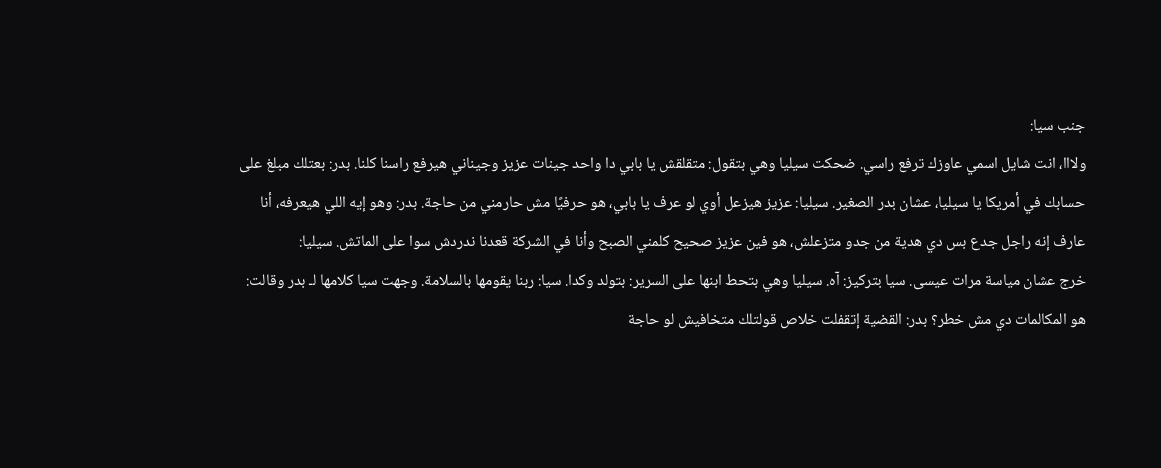جنب سيا:
ولااا، انت شايل اسمي عاوزك ترفع راسي. ضحكت سيليا وهي بتقول: متقلقش يا بابي دا واحد جينات عزيز وجيناني هيرفع راسنا كلنا. بدر: بعتلك مبلغ على حسابك في أمريكا يا سيليا، عشان بدر الصغير. سيليا: عزيز هيزعل أوي لو عرف يا بابي، هو حرفيًا مش حارمني من حاجة. بدر: وهو إيه اللي هيعرفه، أنا عارف إنه راجل جدع بس دي هدية من جدو متزعلش، هو فين عزيز صحيح كلمني الصبح وأنا في الشركة قعدنا ندردش سوا على الماتش. سيليا:
خرج عشان مياسة مرات عيسى. سيا بتركيز: آه. سيليا وهي بتحط ابنها على السرير: بتولد وكدا. سيا: ربنا يقومها بالسلامة. وجهت سيا كلامها لـ بدر وقالت: هو المكالمات دي مش خطر؟ بدر: القضية إتقفلت خلاص قولتلك متخافيش لو حاجة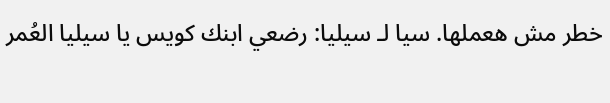خطر مش هعملها. سيا لـ سيليا: رضعي ابنك كويس يا سيليا العُمر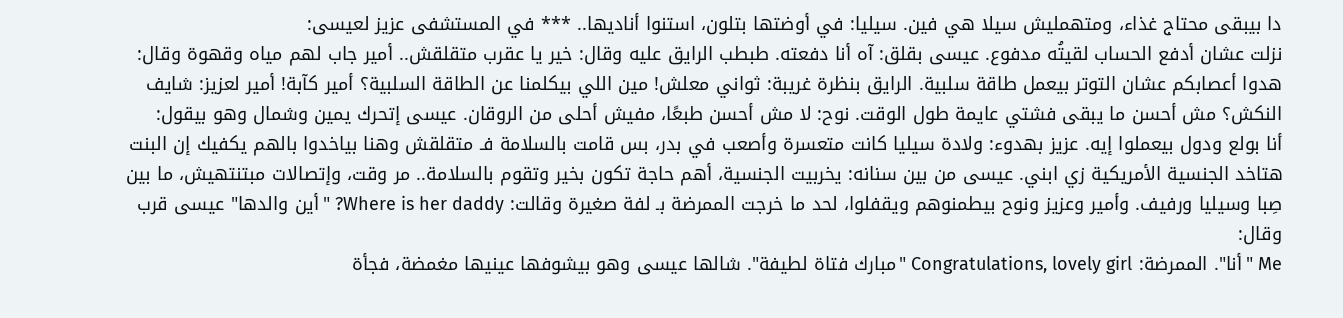دا بيبقى محتاج غذاء، ومتهمليش سيلا هي فين. سيليا: في أوضتها بتلون، استنوا أناديها.. *** في المستشفى عزيز لعيسى:
نزلت عشان أدفع الحساب لقيتُه مدفوع. عيسى بقلق: آه أنا دفعته. طبطب الرايق عليه وقال: خير يا عقرب متقلقش.. أمير جاب لهم مياه وقهوة وقال: هدوا أعصابكم عشان التوتر بيعمل طاقة سلبية. الرايق بنظرة غريبة: ثواني معلش! مين اللي بيكلمنا عن الطاقة السلبية؟ أمير كآبة! أمير لعزيز: شايف النكش؟ مش أحسن ما يبقى فشتي عايمة طول الوقت. نوح: لا مش أحسن طبعًا، مفيش أحلى من الروقان. عيسى إتحرك يمين وشمال وهو بيقول:
أنا بولع ودول بيعملوا إيه. عزيز بهدوء: ولادة سيليا كانت متعسرة وأصعب في بدر، بس قامت بالسلامة فـ متقلقش وهنا بياخدوا بالهم يكفيك إن البنت هتاخد الجنسية الأمريكية زي ابني. عيسى من بين سنانه: يخربيت الجنسية، أهم حاجة تكون بخير وتقوم بالسلامة.. مر وقت، وإتصالات مبتنتهيش، ما بين صِبا وسيليا ورفيف. وأمير وعزيز ونوح بيطمنوهم ويقفلوا، لحد ما خرجت الممرضة بـ لفة صغيرة وقالت: Where is her daddy? "أين والدها" عيسى قرب وقال:
Me "أنا". الممرضة: Congratulations, lovely girl "مبارك فتاة لطيفة". شالها عيسى وهو بيشوفها عينيها مغمضة، فجأة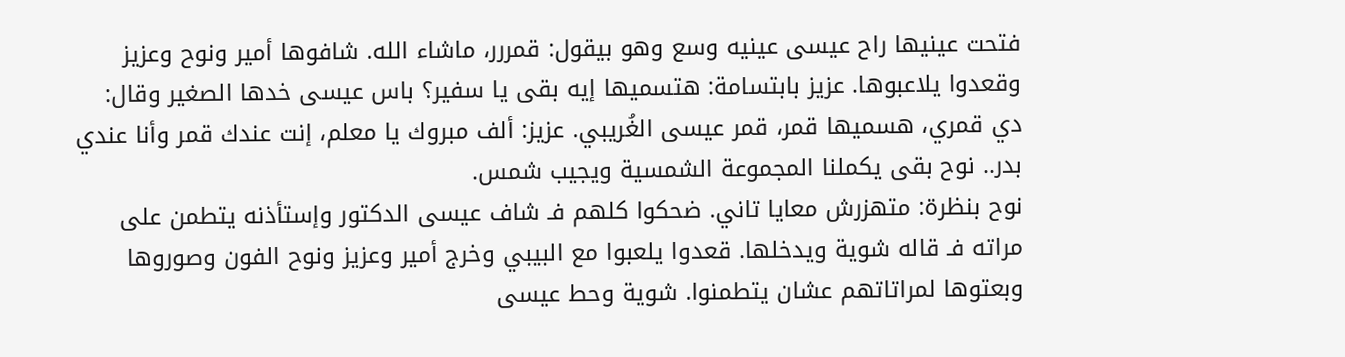فتحت عينيها راح عيسى عينيه وسع وهو بيقول: قمررر، ماشاء الله. شافوها أمير ونوح وعزيز وقعدوا يلاعبوها. عزيز بابتسامة: هتسميها إيه بقى يا سفير؟ باس عيسى خدها الصغير وقال: دي قمري، هسميها قمر، قمر عيسى الغُريبي. عزيز: ألف مبروك يا معلم، إنت عندك قمر وأنا عندي بدر.. نوح بقى يكملنا المجموعة الشمسية ويجيب شمس.
نوح بنظرة: متهزرش معايا تاني. ضحكوا كلهم فـ شاف عيسى الدكتور وإستأذنه يتطمن على مراته فـ قاله شوية ويدخلها. قعدوا يلعبوا مع البيبي وخرج أمير وعزيز ونوح الفون وصوروها وبعتوها لمراتاتهم عشان يتطمنوا. شوية وحط عيسى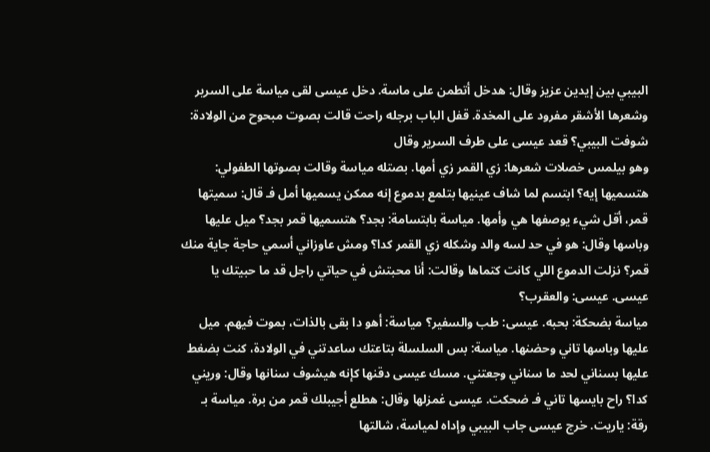البيبي بين إيدين عزيز وقال: هدخل أتطمن على ماسة. دخل عيسى لقى مياسة على السرير وشعرها الأشقر مفرود على المخدة. قفل الباب برجله راحت قالت بصوت مبحوح من الولادة: شوفت البيبي؟ قعد عيسى على طرف السرير وقال
وهو بيلمس خصلات شعرها: زي القمر زي أمها. بصتله مياسة وقالت بصوتها الطفولي: هتسميها إيه؟ ابتسم لما شاف عينيها بتلمع بدموع إنه ممكن يسميها أمل فـ قال: سميتها قمر، أقل شيء يوصفها هي وأمها. مياسة بابتسامة: بجد؟ هتسميها قمر بجد؟ ميل عليها وباسها وقال: هو في حد لسه والد وشكله زي القمر كدا؟ ومش عاوزاني أسمي حاجة جاية منك قمر؟ نزلت الدموع اللي كانت كتماها وقالت: أنا محبتش في حياتي راجل قد ما حبيتك يا عيسى. عيسى: والعقرب؟
مياسة بضحكة: بحبه. عيسى: طب والسفير؟ مياسة: أهو دا بقى بالذات، بموت فيهم. ميل عليها وباسها تاني وحضنها. مياسة: بس السلسلة بتاعتك ساعدتني في الولادة، كنت بضغط عليها بسناني لحد ما سناني وجعتني. مسك عيسى دقنها كإنه هيشوف سنانها وقال: وريني كدا؟ راح بايسها تاني فـ ضحكت. عيسى غمزلها وقال: هطلع أجيبلك قمر من برة. مياسة بـ رقة: ياريت. خرج عيسى جاب البيبي وإداه لمياسة، شالتها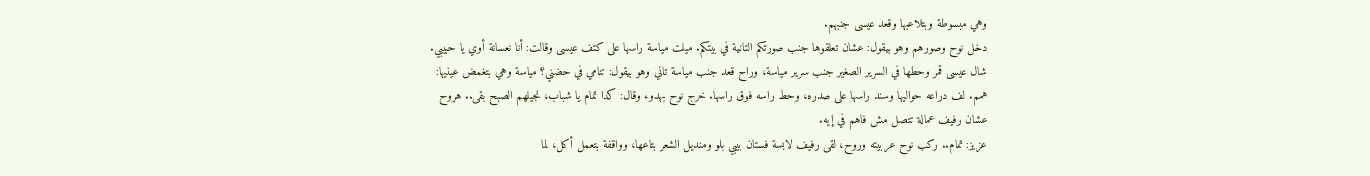وهي مبسوطة وبتلاعبها وقعد عيسى جنبهم.
دخل نوح وصورهم وهو بيقول: عشان تعلقوها جنب صورتكم التانية في بيتكم. ميلت مياسة راسها على كتف عيسى وقالت: أنا نعسانة أوي يا حبيبي. شال عيسى قمر وحطها في السرير الصغير جنب سرير مياسة، وراح قعد جنب مياسة تاني وهو بيقول: تنامي في حضني؟ مياسة وهي بتغمض عينيها: همم. لف دراعه حواليها وسند راسها على صدره، وحط راسه فوق راسها. خرج نوح بهدوء وقال: كدا تمام يا شباب، نجيلهم الصبح بقى.. هروح عشان رفيف عمالة تتصل مش فاهم في إيه.
عزيز: تمام.. ركب نوح عربيته وروح، لقى رفيف لابسة فستان بيبي بلو ومنديل الشعر بتاعها، وواقفة بتعمل أكل، لما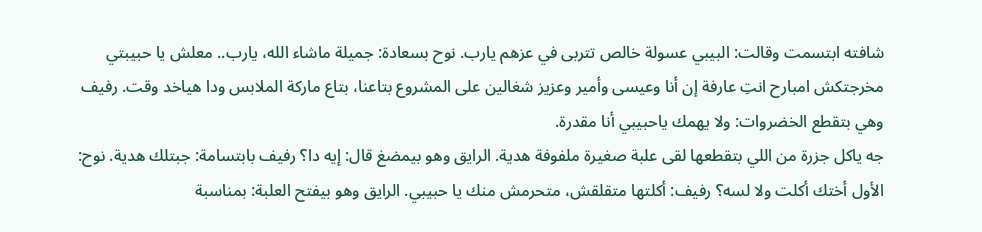شافته ابتسمت وقالت: البيبي عسولة خالص تتربى في عزهم يارب. نوح بسعادة: جميلة ماشاء الله، يارب.. معلش يا حبيبتي مخرجتكش امبارح انتِ عارفة إن أنا وعيسى وأمير وعزيز شغالين على المشروع بتاعنا، بتاع ماركة الملابس ودا هياخد وقت. رفيف وهي بتقطع الخضروات: ولا يهمك ياحبيبي أنا مقدرة.
جه ياكل جزرة من اللي بتقطعها لقى علبة صغيرة ملفوفة هدية. الرايق وهو بيمضغ قال: إيه دا؟ رفيف بابتسامة: جبتلك هدية. نوح: الأول أختك أكلت ولا لسه؟ رفيف: أكلتها متقلقش، متحرمش منك يا حبيبي. الرايق وهو بيفتح العلبة: بمناسبة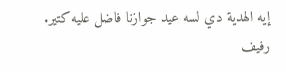إيه الهدية دي لسه عيد جوازنا فاضل عليه كتير. رفيف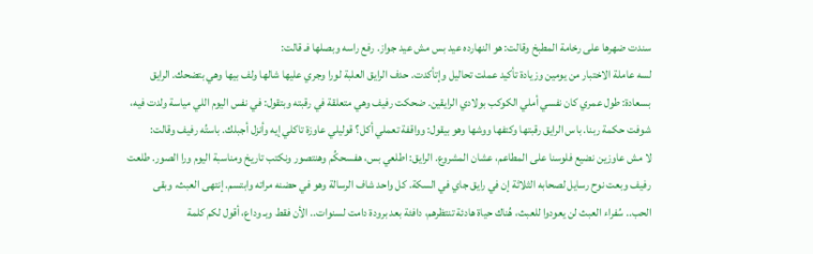سندت ضهرها على رخامة المطبخ وقالت: هو النهارده عيد بس مش عيد جواز. رفع راسه وبصلها فـ قالت:
لسه عاملة الاختبار من يومين وزيادة تأكيد عملت تحاليل وإتأكدت. حدف الرايق العلبة لورا وجري عليها شالها ولف بيها وهي بتضحك. الرايق بسعادة: طول عمري كان نفسي أملي الكوكب بولادي الرايقين. ضحكت رفيف وهي متعلقة في رقبته وبتقول: في نفس اليوم اللي مياسة ولدت فيه، شوفت حكمة ربنا. باس الرايق رقبتها وكتفها ووشها وهو بيقول: وواقفة تعملي أكل؟ قوليلي عاوزة تاكلي إيه وأنزل أجبلك. باستُه رفيف وقالت:
لا مش عاوزين نضيع فلوسنا على المطاعم، عشان المشروع. الرايق: اطلعي بس، هفسحكُم وهنتصور ونكتب تاريخ ومناسبة اليوم ورا الصور. طلعت رفيف وبعت نوح رسايل لصحابه الثلاثة إن في رايق جاي في السكة. كل واحد شاف الرسالة وهو في حضنه مراته وابتسم. إنتهى العبث، وبقى الحب.. سُفراء العبث لن يعودوا للعبث، هُناك حياة هادئة تنتظرهم، دافئة بعد برودة دامت لسنوات.. الأن فقط وبـ وداع، أقول لكم كلمة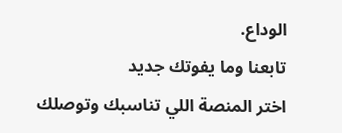الوداع.
تابعنا وما يفوتك جديد
اختر المنصة اللي تناسبك وتوصلك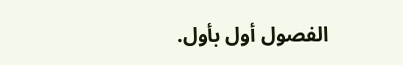الفصول أول بأول.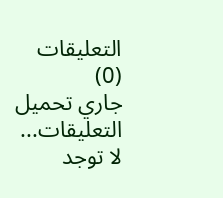التعليقات (0)
جاري تحميل التعليقات...
لا توجد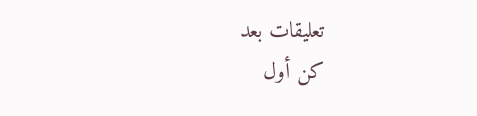تعليقات بعد
كن أول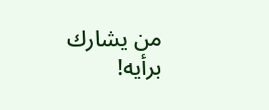من يشارك برأيه!